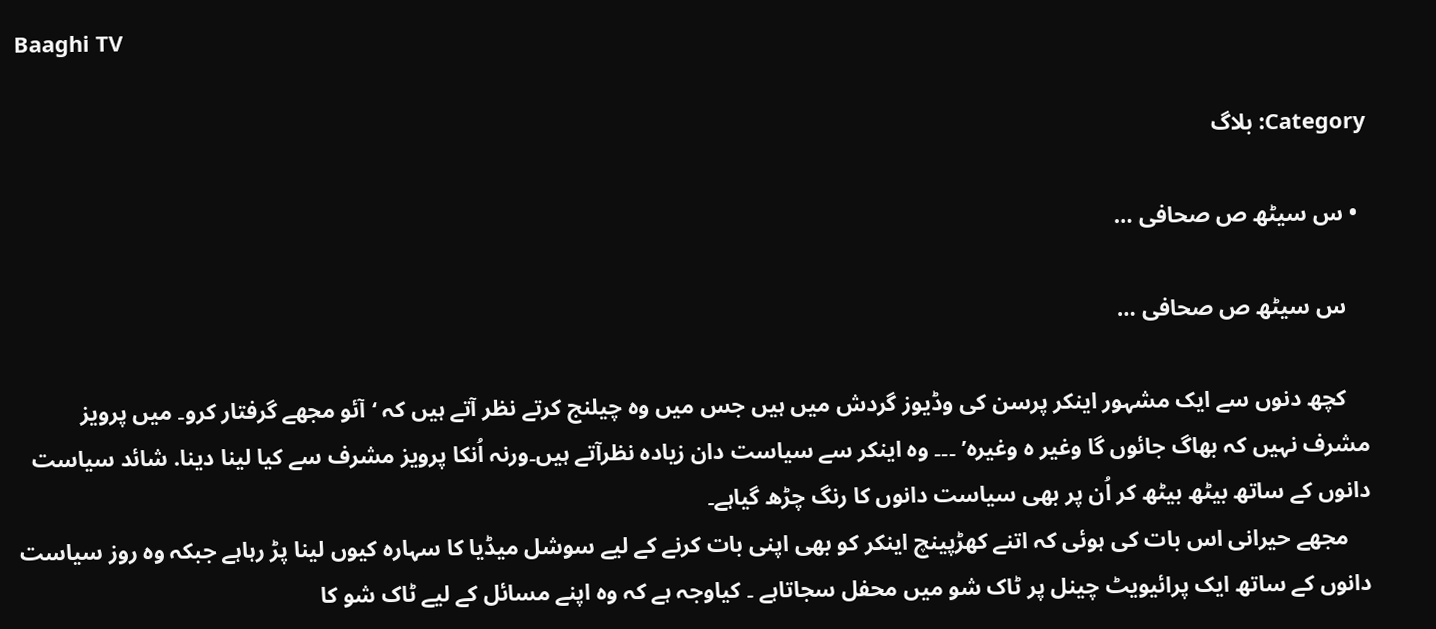Baaghi TV

Category: بلاگ

  • س سیٹھ ص صحافی …

    س سیٹھ ص صحافی …

    کچھ دنوں سے ایک مشہور اینکر پرسن کی وڈیوز گردش میں ہیں جس میں وہ چیلنج کرتے نظر آتے ہیں کہ ‘آئو مجھے گرفتار کرو۔ میں پرویز مشرف نہیں کہ بھاگ جائوں گا وغیر ہ وغیرہ’ ۔۔۔ وہ اینکر سے سیاست دان زیادہ نظرآتے ہیں۔ورنہ اُنکا پرویز مشرف سے کیا لینا دینا. شائد سیاست دانوں کے ساتھ بیٹھ بیٹھ کر اُن پر بھی سیاست دانوں کا رنگ چڑھ گیاہے۔
    مجھے حیرانی اس بات کی ہوئی کہ اتنے کھڑپینچ اینکر کو بھی اپنی بات کرنے کے لیے سوشل میڈیا کا سہارہ کیوں لینا پڑ رہاہے جبکہ وہ روز سیاست دانوں کے ساتھ ایک پرائیویٹ چینل پر ٹاک شو میں محفل سجاتاہے ۔ کیاوجہ ہے کہ وہ اپنے مسائل کے لیے ٹاک شو کا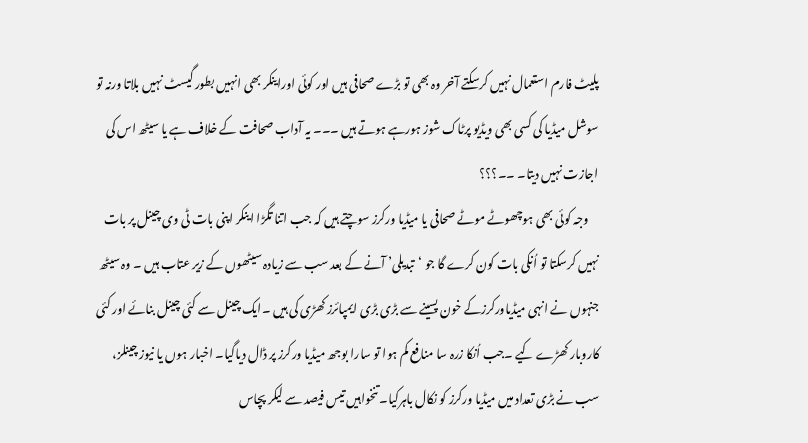پلیٹ فارم استعمال نہیں کرسکتے آخر وہ بھی تو بڑے صحافی ہیں اور کوئی اوراینکر بھی انہیں‌ بطور گیسٹ نہیں بلاتا ورنہ تو سوشل میڈیا کی کسی بھی ویڈیو پرٹاک شوز ہورہے ہوتے ہیں ۔۔۔ یہ آداب صحافت کے خلاف ہے یا سیٹھ اس کی اجازت نہیں دیتا۔ ۔۔؟؟؟
    وجہ کوئی بھی ہوچھوٹے موٹے صحافی یا میڈیا ورکرز سوچتے ہیں کہ جب اتنا تگڑا اینکر اپنی بات ٹی وی چینل پر بات نہیں کرسکتا تو اُنکی بات کون کرے گا جو ‘تبدیلی’ آنے کے بعد سب سے زیادہ سیٹھوں کے زیر عتاب ہیں ۔ وہ سیٹھ جنہوں نے انہی میڈیاورکرزکے خون پسینے سے بڑی بڑی ایمپائرز کھڑی کی ہیں ۔ایک چینل سے کئی چینل بنائے اور کئی کاروبار کھڑے کیے ۔جب اُنکا زرہ سا منافع کم ہوا تو سارا بوجھ میڈیا ورکرز پر ڈال دیاگیا۔ اخبار ہوں یا نیوز چینلز، سب نے بڑی تعداد میں میڈیا ورکرز کو نکال باہرکیا۔ تنخواہیں تیس فیصد سے لیکر پچاس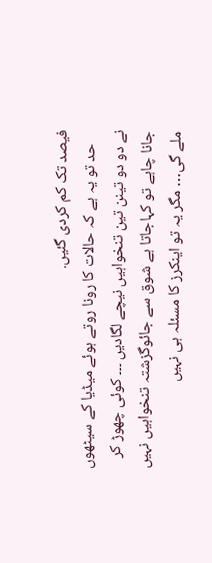فیصد تک کم کردی گئیں.
    حد تو یہ ہے کہ حالات کا رونا روتے ہوئے میڈیا کے سیٹھوں نے دو دو تینن تین تنخواہیں نیچے لگادیں ۔۔۔ کوئی چھوڑ کر جانا چاہے تو کہاجاتا ہے شوق سے جائوگزشتہ تنخواہیں نہیں ملے گی… مگر یہ تو اینکرز کا مسئلہ ہی نہیں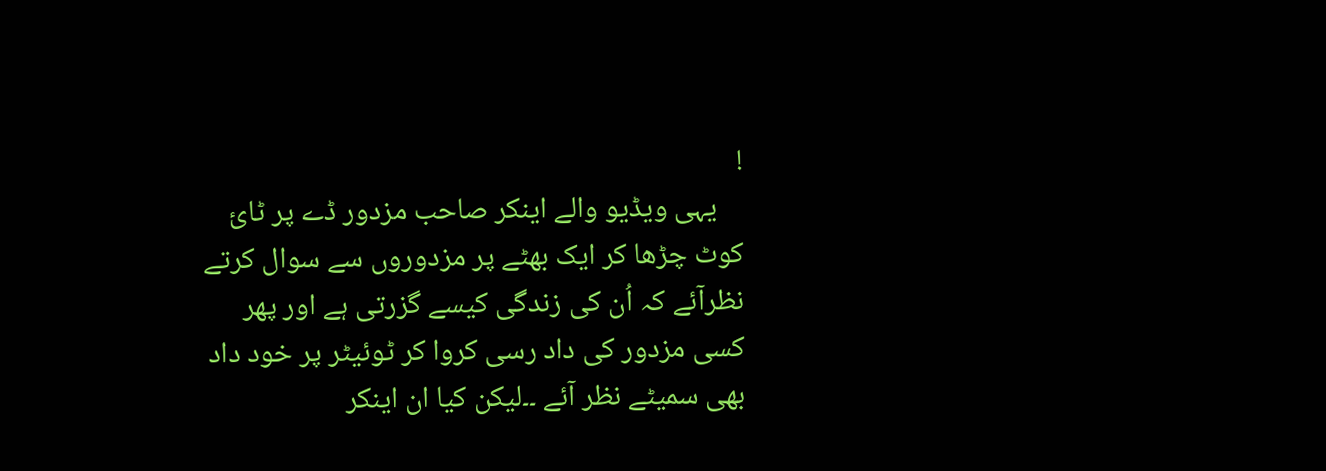!
    یہی ویڈیو والے اینکر صاحب مزدور ڈے پر ٹائ کوٹ چڑھا کر ایک بھٹے پر مزدوروں سے سوال کرتے نظرآئے کہ اُن کی زندگی کیسے گزرتی ہے اور پھر کسی مزدور کی داد رسی کروا کر ٹوئیٹر پر خود داد بھی سمیٹے نظر آئے ۔۔لیکن کیا ان اینکر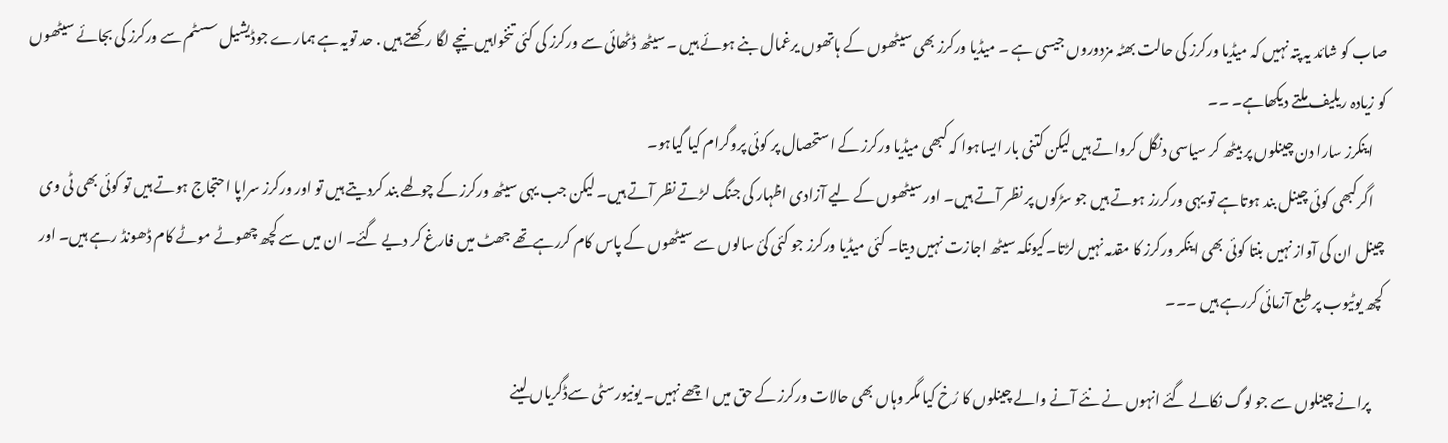صاب کو شائد یہ پتہ نہیں کہ میڈیا ورکرز کی حالت بھٹہ مزدوروں جیسی ہے ۔ میڈیا ورکرز بھی سیٹھوں کے ہاتھوں یرغمال بنے ہوئے ہیں ۔ سیٹھ ڈٹھائی سے ورکرز کی کئی تنخواہیں نیچے لگا رکھتے ہیں . حد تویہ ہے ہمارے جوڈیشیل سسٹم سے ورکرز کی بجائے سیٹھوں کو زیادہ ریلیف ملتے دیکھاہے۔ ۔۔
    اینکرز سارا دن چینلوں پر بیٹھ کر سیاسی دنگل کرواتے ہیں لیکن کتنی بار ایساہوا کہ کبھی میڈیا ورکرز کے استحصال پر کوئی پروگرام کیا گیاہو۔
    اگرکبھی کوئی چینل بند ہوتاہے تو یہی ورکررز ہوتے ہیں جو سڑکوں پر نظر آتے ہیں۔ اور سیٹھوں کے لیے آزادی اظہار کی جنگ لڑتے نظر آتے ہیں۔ لیکن جب یہی سیٹھ ورکرز کے چولھے بند کردیتے ہیں تو اور ورکرز سراپا احتجاج ہوتے ہیں تو کوئی بھی ٹی وی چینل ان کی آواز نہیں بنتا کوئی بھی اینکر ورکرز کا مقدمہ نہیں لڑتا۔کیونکہ سیٹھ اجازت نہیں دیتا۔ کئی میڈیا ورکرز جو کئی کئ سالوں سے سیٹھوں کے پاس کام کررہےتھے جھٹ میں فارغ کر دیے گئے۔ ان میں سے کچھ چھوٹے موٹے کام ڈھونڈ رہے ہیں۔ اور کچھ یوٹیوب پر طبع آزمائی کررہے ہیں ۔۔۔

    پرانے چینلوں سے جو لوگ نکالے گئے انہوں نے نئے آنے والے چینلوں کا رُخ کیا مگر وہاں بھی حالات ورکرز کے حق میں اچھے نہیں۔ یونیورسٹی سےڈگریاں لینے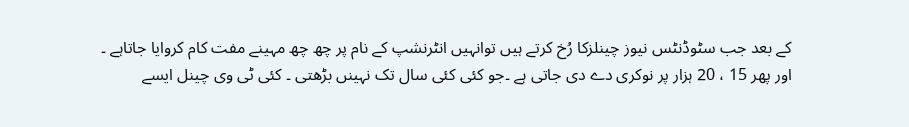کے بعد جب سٹوڈنٹس نیوز چینلزکا رُخ کرتے ہیں توانہیں انٹرنشپ کے نام پر چھ چھ مہینے مفت کام کروایا جاتاہے ۔ اور پھر 15 ، 20 ہزار پر نوکری دے دی جاتی ہے ۔جو کئی کئی سال تک نہینں بڑھتی ۔ کئی ٹی وی چینل ایسے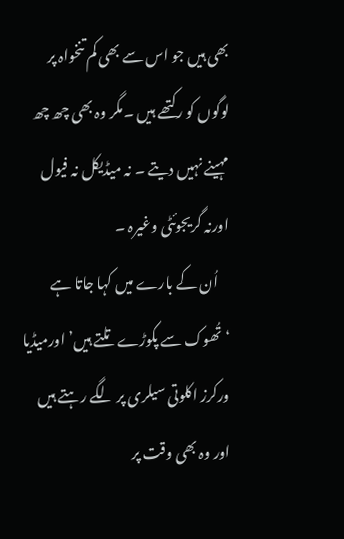بھی ہیں جو اس سے بھی کم تنخواہ پر لوگوں کو رکتھے ہیں ۔مگر وہ بھی چھ چھ مہینے نہیں دیتے ۔ نہ میڈیکل نہ فیول اورنہ گریجوئٹی وغیرہ ۔
    اُن کے بارے میں کہا جاتا ہے ‘تُھوک سے پکوڑے تلتے ہیں’ اورمیڈیا ورکرز اکلوتی سیلری پر لگے رہتے ہیں اور وہ بھی وقت پر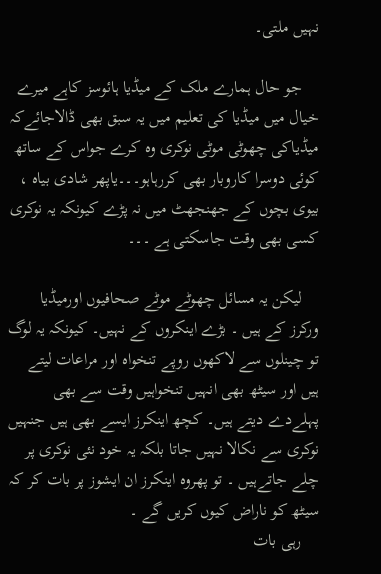نہیں ملتی۔

    جو حال ہمارے ملک کے میڈیا ہائوسز کاہے میرے خیال میں میڈیا کی تعلیم میں یہ سبق بھی ڈالاجائےکہ میڈیاکی چھوٹی موٹی نوکری وہ کرے جواس کے ساتھ کوئی دوسرا کاروبار بھی کررہاہو۔۔۔یاپھر شادی بیاہ ، بیوی بچوں کے جھنجھٹ میں نہ پڑے کیونکہ یہ نوکری کسی بھی وقت جاسکتی ہے ۔۔۔

    لیکن یہ مسائل چھوٹے موٹے صحافیوں اورمیڈیا ورکرز کے ہیں ۔ بڑے اینکروں کے نہیں۔ کیونکہ یہ لوگ تو چینلوں سے لاکھوں روپے تنخواہ اور مراعات لیتے ہیں اور سیٹھ بھی انہیں تنخواہیں وقت سے بھی پہلےدے دیتے ہیں۔ کچھ اینکرز ایسے بھی ہیں جنہیں نوکری سے نکالا نہیں جاتا بلکہ یہ خود نئی نوکری پر چلے جاتےہیں ۔ تو پھروہ اینکرز ان ایشوز پر بات کر کہ سیٹھ کو ناراض کیوں کریں گے ۔
    رہی بات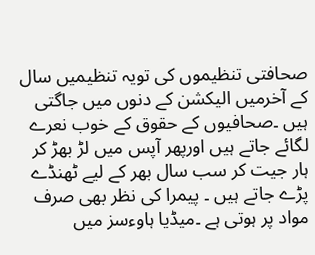صحافتی تنظیموں کی تویہ تنظیمیں سال کے آخرمیں الیکشن کے دنوں میں جاگتی ہیں ۔صحافیوں کے حقوق کے خوب نعرے لگائے جاتے ہیں اورپھر آپس میں لڑ بھڑ کر ہار جیت کر سب سال بھر کے لیے ٹھنڈے پڑے جاتے ہیں ۔ پیمرا کی نظر بھی صرف مواد پر ہوتی ہے ۔میڈیا ہاوءسز میں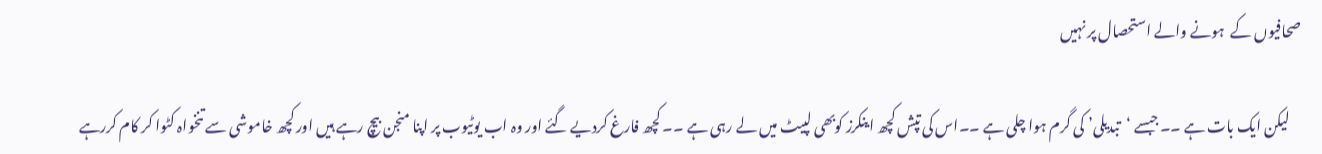صحافیوں کے  ہونے والے استحصال پر نہیں

    لیکن ایک بات ہے ۔۔جبسے ‘تبدیلی’ کی گرم ہوا چلی ہے ۔۔اس کی تپش کچھ اینکرز کوبھی لپیٹ میں لے رہی ہے ۔۔ کچھ فارغ کردیے گئے اور وہ اب یوٹیوب پر اپنا منجن بیچ رہے ہیں اور کچھ خاموشی سے تنخواہ کٹوا کر کام کررہے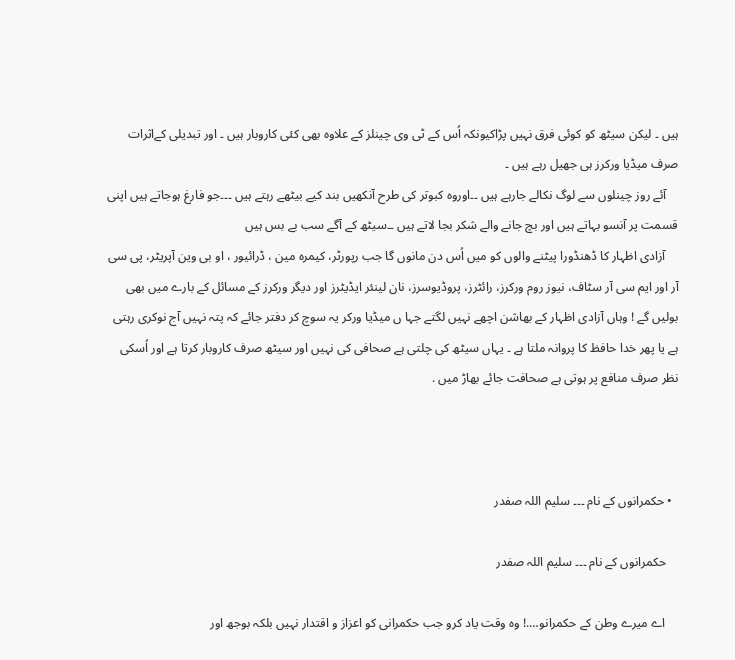ہیں ۔ لیکن سیٹھ کو کوئی فرق نہیں پڑاکیونکہ اُس کے ٹی وی چینلز کے علاوہ بھی کئی کاروبار ہیں ۔ اور تبدیلی کےاثرات صرف میڈیا ورکرز ہی جھیل رہے ہیں ۔
    آئے روز چینلوں سے لوگ نکالے جارہے ہیں ۔۔اوروہ کبوتر کی طرح آنکھیں بند کیے بیٹھے رہتے ہیں ۔۔۔جو فارغ ہوجاتے ہیں اپنی قسمت پر آنسو بہاتے ہیں اور بچ جانے والے شکر بجا لاتے ہیں ۔۔سیٹھ کے آگے سب بے بس ہیں
    آزادی اظہار کا ڈھنڈورا پیٹنے والوں کو میں اُس دن مانوں گا جب رپورٹر، کیمرہ مین ، ڈرائیور ، او بی وین آپریٹر، پی سی آر اور ایم سی آر سٹاف، نیوز روم ورکرز، رائٹرز، پروڈیوسرز، نان لینئر ایڈیٹرز اور دیگر ورکرز کے مسائل کے بارے میں بھی بولیں گے ! وہاں آزادی اظہار کے بھاشن اچھے نہیں لگتے جہا ں میڈیا ورکر یہ سوچ کر دفتر جائے کہ پتہ نہیں آج نوکری رہتی ہے یا پھر خدا حافظ کا پروانہ ملتا ہے ۔ یہاں سیٹھ کی چلتی ہے صحافی کی نہیں اور سیٹھ صرف کاروبار کرتا ہے اور اُسکی نظر صرف منافع پر ہوتی ہے صحافت جائے بھاڑ میں .



  • حکمرانوں کے نام ۔۔۔ سلیم اللہ صفدر

    حکمرانوں کے نام ۔۔۔ سلیم اللہ صفدر

    اے میرے وطن کے حکمرانو….! وہ وقت یاد کرو جب حکمرانی کو اعزاز و اقتدار نہیں بلکہ بوجھ اور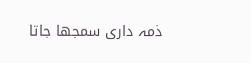ذمہ داری سمجھا جاتا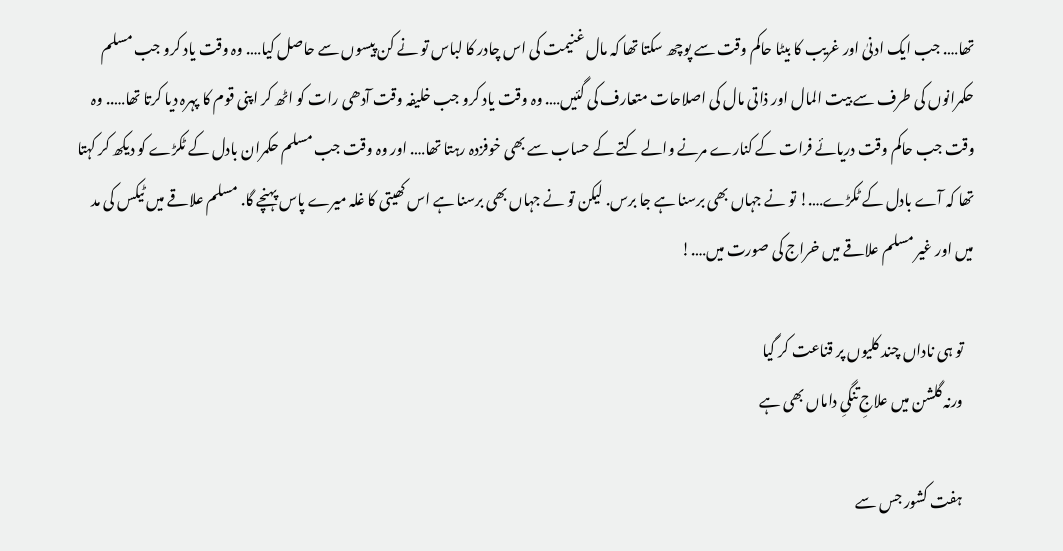تھا…. جب ایک ادنیٰ اور غریب کا بیٹا حاکم وقت سے پوچھ سکتا تھا کہ مال غنیمت کی اس چادر کا لباس تو نے کن پیسوں سے حاصل کیا…. وہ وقت یاد کرو جب مسلم حکمرانوں کی طرف سے بیت المال اور ذاتی مال کی اصلاحات متعارف کی گئیں…. وہ وقت یاد کرو جب خلیفہ وقت آدھی رات کو اٹھ کر اپنی قوم کا پہرہ دیا کرتا تھا….. وہ وقت جب حاکم وقت دریائے فرات کے کنارے مرنے والے کتے کے حساب سے بھی خوفزدہ رہتا تھا…. اور وہ وقت جب مسلم حکمران بادل کے ٹکڑے کو دیکھ کر کہتا تھا کہ آے بادل کے ٹکڑے….! تو نے جہاں بھی برسنا ہے جا برس. لیکن تو نے جہاں بھی برسنا ہے اس کھیتی کا غلہ میرے پاس پہنچے گا. مسلم علاقے میں ٹیکس کی مد میں اور غیر مسلم علاقے میں خراج کی صورت میں….!

    تو ہی ناداں چند کلیوں پر قناعت کر گیا
    ورنہ گلشن میں علاجِ تنگیِ داماں بھی ہے

    ہفت کشور جس سے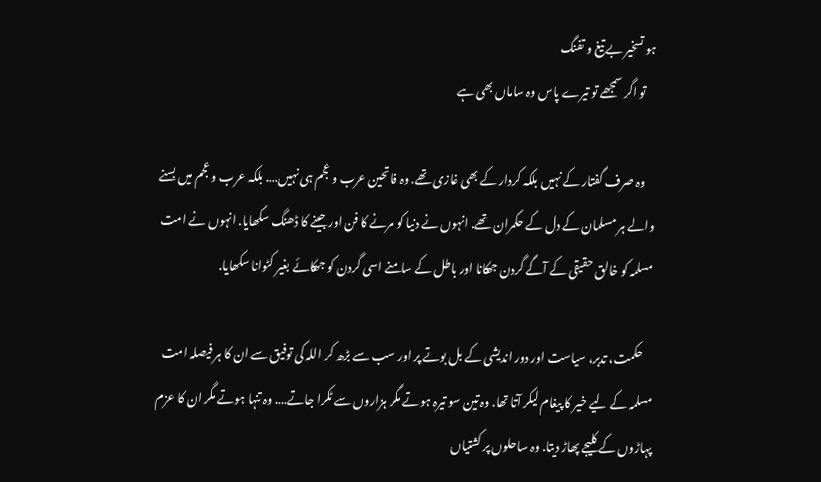ہو تسخیر بے تیغ و تفنگ
    تو اگر سمجھے تو تیرے پاس وہ ساماں بھی ہے

    وہ صرف گفتار کے نہیں بلکہ کردار کے بھی غازی تھے. وہ فاتحین عرب و عجم ہی نہیں…. بلکہ عرب و عجم میں بسنے والے ہر مسلمان کے دل کے حکمران تھے. انہوں نے دنیا کو مرنے کا فن اور جینے کا ڈھنگ سکھایا. انہوں نے امت مسلمہ کو خالق حقیقی کے آگے گردن جھکانا اور باطل کے سامنے اسی گردن کو جھکائے بغیر کٹوانا سکھایا.

    حکمت، تدبر، سیاست اور دور اندیشی کے بل بوتے پر اور سب سے بڑھ کر اللہ کی توفیق سے ان کا ہر فیصلہ امت مسلمہ کے لیے خیر کا پیغام لیکر آتا تھا. وہ تین سو تیرہ ہوتے مگر ہزاروں سے ٹکرا جاتے…. وہ تنہا ہوتے مگر ان کا عزم پہاڑوں کے کلیجے پھاڑ دیتا. وہ ساحلوں پر کشتیاں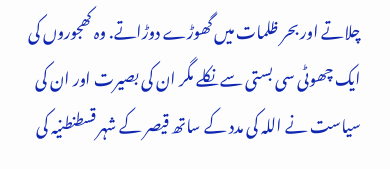چلاتے اور بحر ظلمات میں گھوڑے دوڑاتے. وہ کھجوروں کی ایک چھوٹی سی بستی سے نکلے مگر ان کی بصیرت اور ان کی سیاست نے اللہ کی مدد کے ساتھ قیصر کے شہر قسطنطنیہ کی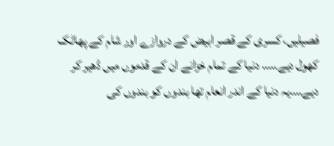فصیلیں، کسری کے قصر ابیض کے دروازے اور شام کے پھاٹک کھول دیے….. دنیا کے تمام خزانے ان کے قدموں میں ڈھیر کر دیے….یہ دنیا کے اندر انعام تھا بندوں کو بندوں کی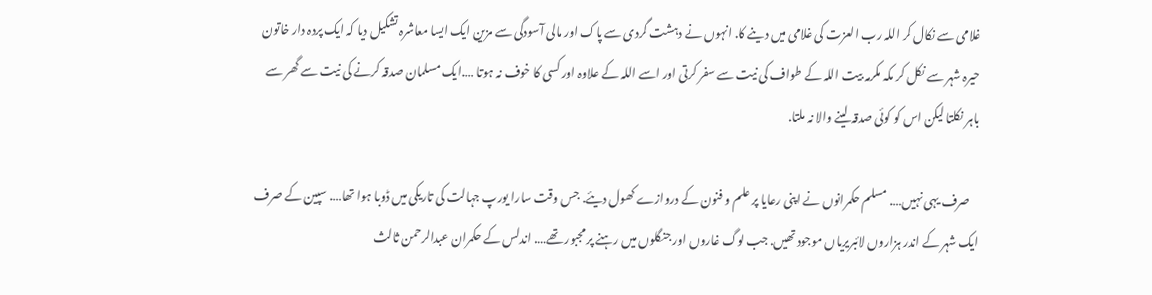غلامی سے نکال کر اللہ رب العزت کی غلامی میں دینے کا. انہوں نے دہشت گردی سے پاک اور مالی آسودگی سے مزین ایک ایسا معاشرہ تشکیل دیا کہ ایک پردہ دار خاتون حیرہ شہر سے نکل کر مکہ مکرمہ بیت اللہ کے طواف کی نیت سے سفر کرتی اور اسے اللہ کے علاوہ اور کسی کا خوف نہ ہوتا ….ایک مسلمان صدقہ کرنے کی نیت سے گھر سے باہر نکلتا لیکن اس کو کوئی صدقہ لینے والا نہ ملتا.

    صرف یہی نہیں…. مسلم حکمرانوں نے اپنی رعایا پر علم و فنون کے دروازے کھول دیئے. جس وقت سارا یورپ جہالت کی تاریکی میں ڈوبا ہوا تھا…. سپین کے صرف ایک شہر کے اندر ہزاروں لائبریریاں موجود تھیں. جب لوگ غاروں اور جنگلوں میں رہنے پر مجبور تھے…. اندلس کے حکمران عبدالرحمن ثالث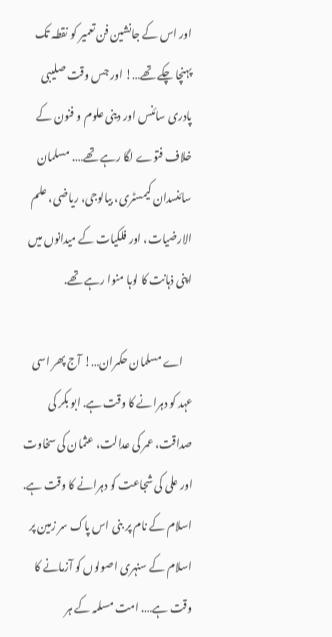اور اس کے جانشین فن تعمیر کو نقطہ تک پہنچا چکے تھے…! اور جس وقت صلیبی پادری سائنس اور دینی علوم و فنون کے خلاف فتوے لگا رہے تھے…. مسلمان سائنسدان کیمسٹری، بیالوجی، ریاضی، علم الارضیات، اور فلکیات کے میدانوں میں اپنی ذہانت کا لوہا منوا رہے تھے.

    اے مسلمان حکمران…! آج پھر اسی عہد کو دہرانے کا وقت ہے. ابو بکر کی صداقت، عمر کی عدالت، عثمان کی سخاوت اور علی کی شجاعت کو دہرانے کا وقت ہے. اسلام کے نام پر بنی اس پاک سر زمین پر اسلام کے سنہری اصولوں کو آزمانے کا وقت ہے…. امت مسلمہ کے ہر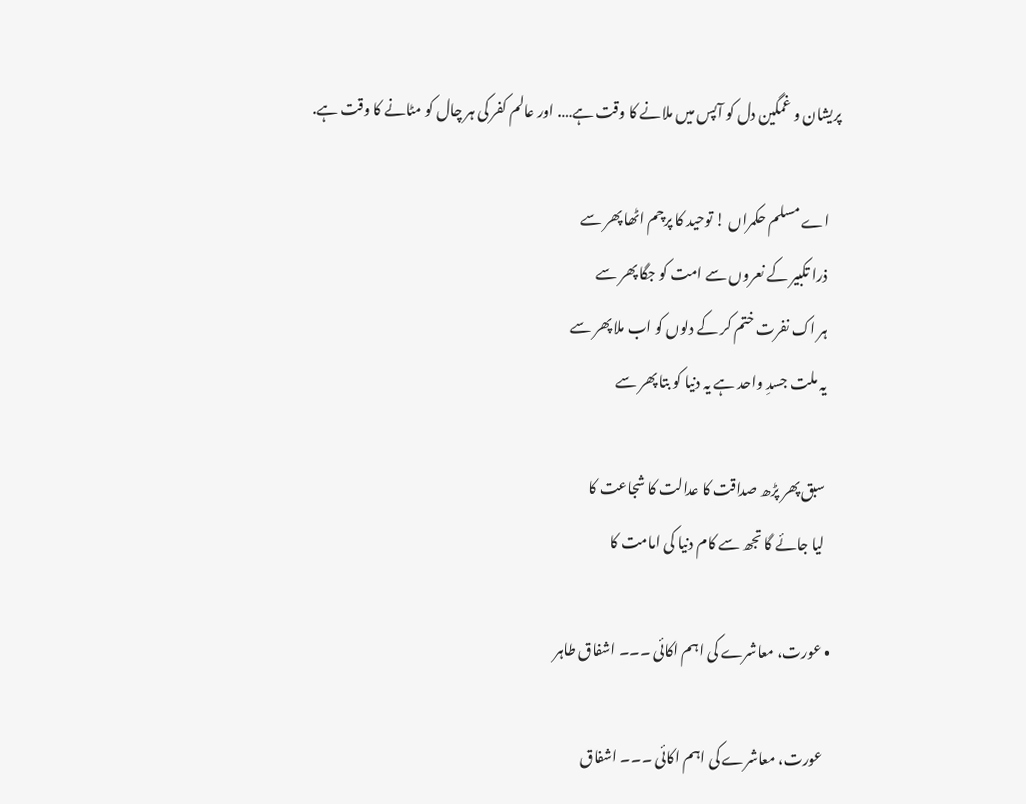پریشان و غمگین دل کو آپس میں ملانے کا وقت ہے…. اور عالم کفر کی ہر چال کو مٹانے کا وقت ہے.

    اے مسلم حکمراں ! توحید کا پرچم اٹھا پھر سے
    ذرا تکبیر کے نعروں سے امت کو جگا پھر سے
    ہر اک نفرت ختم کر کے دلوں کو اب ملا پھر سے
    یہ ملت جسدِ واحد ہے یہ دنیا کو بتا پھر سے

    سبق پھر پڑھ صداقت کا عدالت کا شجاعت کا
    لیا جائے گا تجھ سے کام دنیا کی امامت کا

  • عورت، معاشرے کی اہم اکائی ۔۔۔ اشفاق طاہر

    عورت، معاشرے کی اہم اکائی ۔۔۔ اشفاق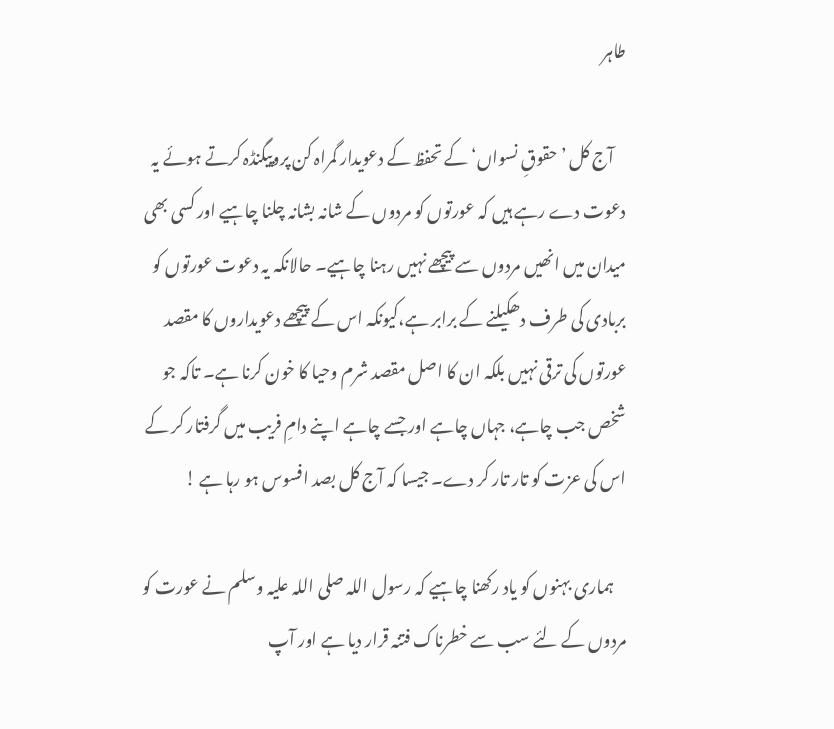طاہر

    آج کل ’حقوقِ نسواں‘ کے تحفظ کے دعویدار گمراہ کن پروپیگنڈہ کرتے ہوئے یہ دعوت دے رہے ہیں کہ عورتوں کو مردوں کے شانہ بشانہ چلنا چاہیے اور کسی بھی میدان میں انھیں مردوں سے پیچھے نہیں رہنا چاہیے۔ حالانکہ یہ دعوت عورتوں کو بربادی کی طرف دھکیلنے کے برابر ہے،کیونکہ اس کے پیچھے دعویداروں کا مقصد عورتوں کی ترقی نہیں بلکہ ان کا اصل مقصد شرم وحیا کا خون کرنا ہے۔ تاکہ جو شخص جب چاہے، جہاں چاہے اور جسے چاہے اپنے دامِ فریب میں گرفتار کر کے اس کی عزت کو تار تار کر دے۔ جیسا کہ آج کل بصد افسوس ہو رہا ہے !

    ہماری بہنوں کو یاد رکھنا چاہیے کہ رسول اللہ صلی اللہ علیہ وسلم نے عورت کو مردوں کے لئے سب سے خطرناک فتنہ قرار دیا ہے اور آپ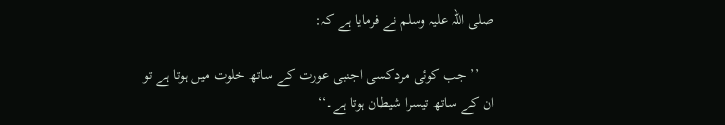صلی اللہ علیہ وسلم نے فرمایا ہے کہ:

    ’’ جب کوئی مردکسی اجنبی عورت کے ساتھ خلوت میں ہوتا ہے تو ان کے ساتھ تیسرا شیطان ہوتا ہے۔‘‘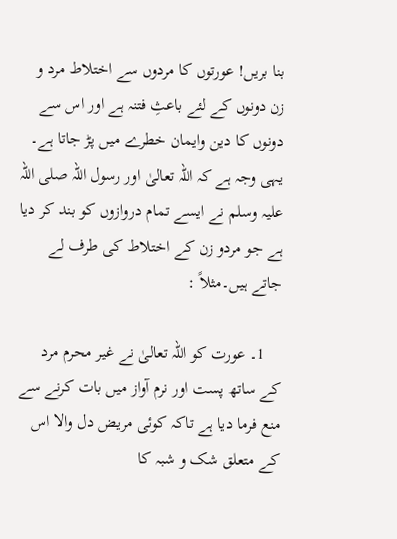بنا بریں! عورتوں کا مردوں سے اختلاط مرد و زن دونوں کے لئے باعثِ فتنہ ہے اور اس سے دونوں کا دین وایمان خطرے میں پڑ جاتا ہے۔ یہی وجہ ہے کہ اللہ تعالیٰ اور رسول اللہ صلی اللہ علیہ وسلم نے ایسے تمام دروازوں کو بند کر دیا ہے جو مردو زن کے اختلاط کی طرف لے جاتے ہیں۔مثلاً :

    1۔ عورت کو اللہ تعالیٰ نے غیر محرم مرد کے ساتھ پست اور نرم آواز میں بات کرنے سے منع فرما دیا ہے تاکہ کوئی مریض دل والا اس کے متعلق شک و شبہ کا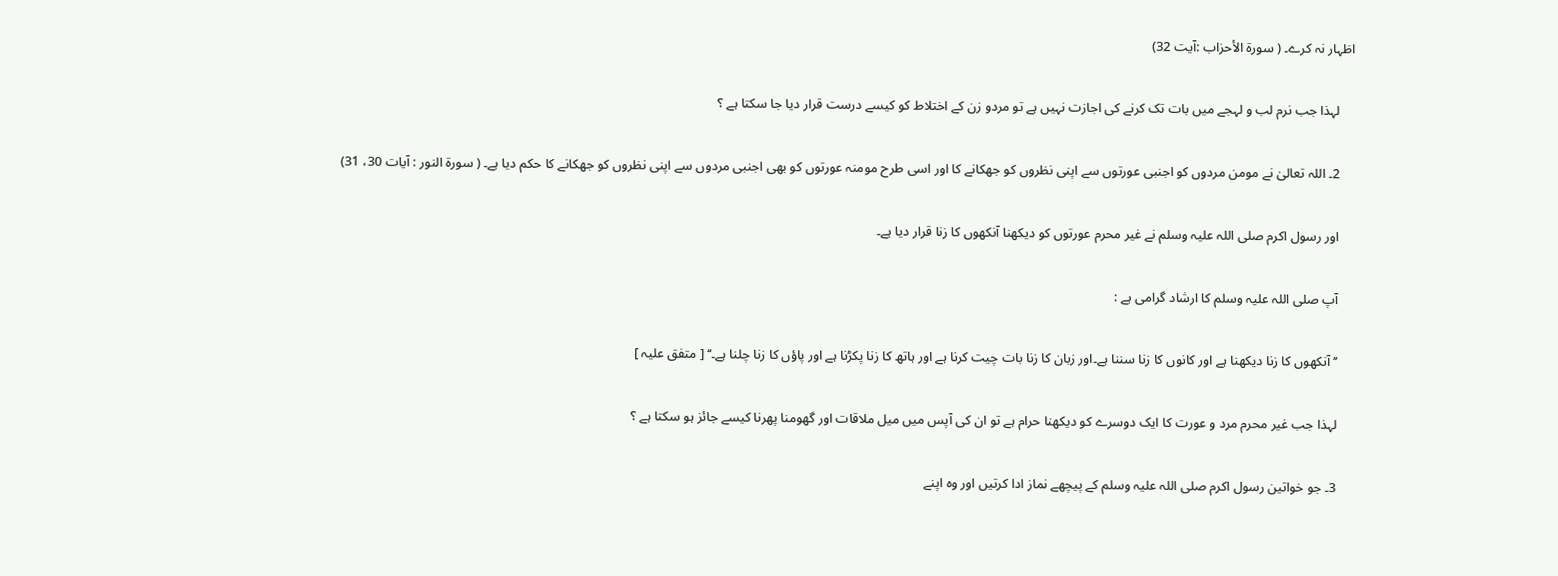اظہار نہ کرے۔ ( سورۃ الأحزاب :آیت 32)

    لہذا جب نرم لب و لہجے میں بات تک کرنے کی اجازت نہیں ہے تو مردو زن کے اختلاط کو کیسے درست قرار دیا جا سکتا ہے ؟

    2۔ اللہ تعالیٰ نے مومن مردوں کو اجنبی عورتوں سے اپنی نظروں کو جھکانے کا اور اسی طرح مومنہ عورتوں کو بھی اجنبی مردوں سے اپنی نظروں کو جھکانے کا حکم دیا ہے۔ ( سورۃ النور : آیات 30، 31)

    اور رسول اکرم صلی اللہ علیہ وسلم نے غیر محرم عورتوں کو دیکھنا آنکھوں کا زنا قرار دیا ہے۔

    آپ صلی اللہ علیہ وسلم کا ارشاد گرامی ہے :

    ’’ آنکھوں کا زنا دیکھنا ہے اور کانوں کا زنا سننا ہے۔اور زبان کا زنا بات چیت کرنا ہے اور ہاتھ کا زنا پکڑنا ہے اور پاؤں کا زنا چلنا ہے۔‘‘ [ متفق علیہ ]

    لہذا جب غیر محرم مرد و عورت کا ایک دوسرے کو دیکھنا حرام ہے تو ان کی آپس میں میل ملاقات اور گھومنا پھرنا کیسے جائز ہو سکتا ہے ؟

    3۔ جو خواتین رسول اکرم صلی اللہ علیہ وسلم کے پیچھے نماز ادا کرتیں اور وہ اپنے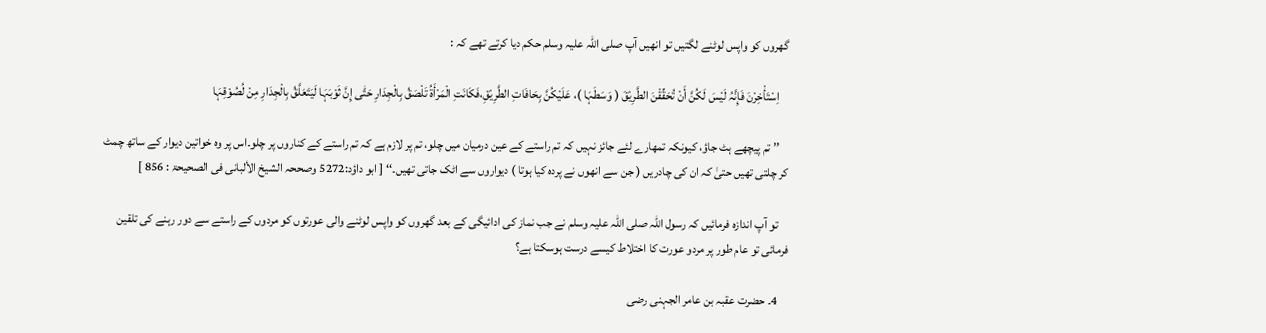گھروں کو واپس لوٹنے لگتیں تو انھیں آپ صلی اللہ علیہ وسلم حکم دیا کرتے تھے کہ :

    اِسْتَأْخِرْنَ فَإِنَّہُ لَیْسَ لَکُنَّ أَنْ تُحَقِّقْنَ الطَّرِیْقَ ( وَسَطَہَا )، عَلَیْکُنَّ بِحَافَاتِ الطَّرِیْقِ،فَکَانَتِ الْمَرْأَۃُ تَلْصَقُ بِالْجِدَارِ حَتّٰی إِنَّ ثَوْبَہَا لَیَتَعَلَّقُ بِالْجِدَارِ مِنْ لُصُوْقِہَا

    ’’ تم پیچھے ہٹ جاؤ، کیونکہ تمھارے لئے جائز نہیں کہ تم راستے کے عین درمیان میں چلو، تم پر لازم ہے کہ تم راستے کے کناروں پر چلو۔اس پر وہ خواتین دیوار کے ساتھ چمٹ کر چلتی تھیں حتیٰ کہ ان کی چادریں ( جن سے انھوں نے پردہ کیا ہوتا ) دیواروں سے اٹک جاتی تھیں۔‘‘ [ ابو داؤد:5272 وصححہ الشیخ الألبانی فی الصحیحۃ : 856 ]

    تو آپ اندازہ فرمائیں کہ رسول اللہ صلی اللہ علیہ وسلم نے جب نماز کی ادائیگی کے بعد گھروں کو واپس لوٹنے والی عورتوں کو مردوں کے راستے سے دور رہنے کی تلقین فرمائی تو عام طور پر مردو عورت کا اختلاط کیسے درست ہوسکتا ہے؟

    4۔ حضرت عقبہ بن عامر الجہنی رضی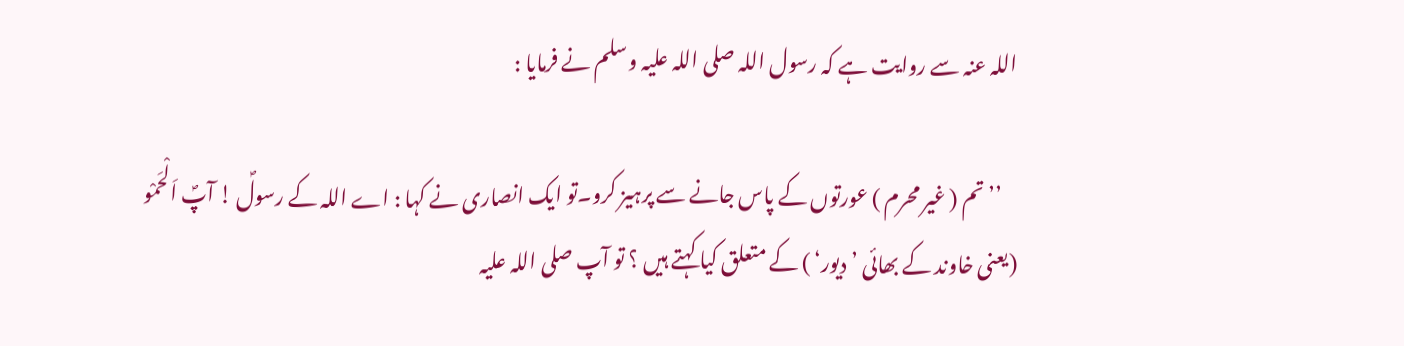اللہ عنہ سے روایت ہے کہ رسول اللہ صلی اللہ علیہ وسلم نے فرمایا :

    ’’ تم ( غیر محرم ) عورتوں کے پاس جانے سے پرہیز کرو۔تو ایک انصاری نے کہا : اے اللہ کے رسولؐ ! آپؐ اَلْحَمْو (یعنی خاوند کے بھائی ’دیور‘ ) کے متعلق کیا کہتے ہیں ؟ تو آپ صلی اللہ علیہ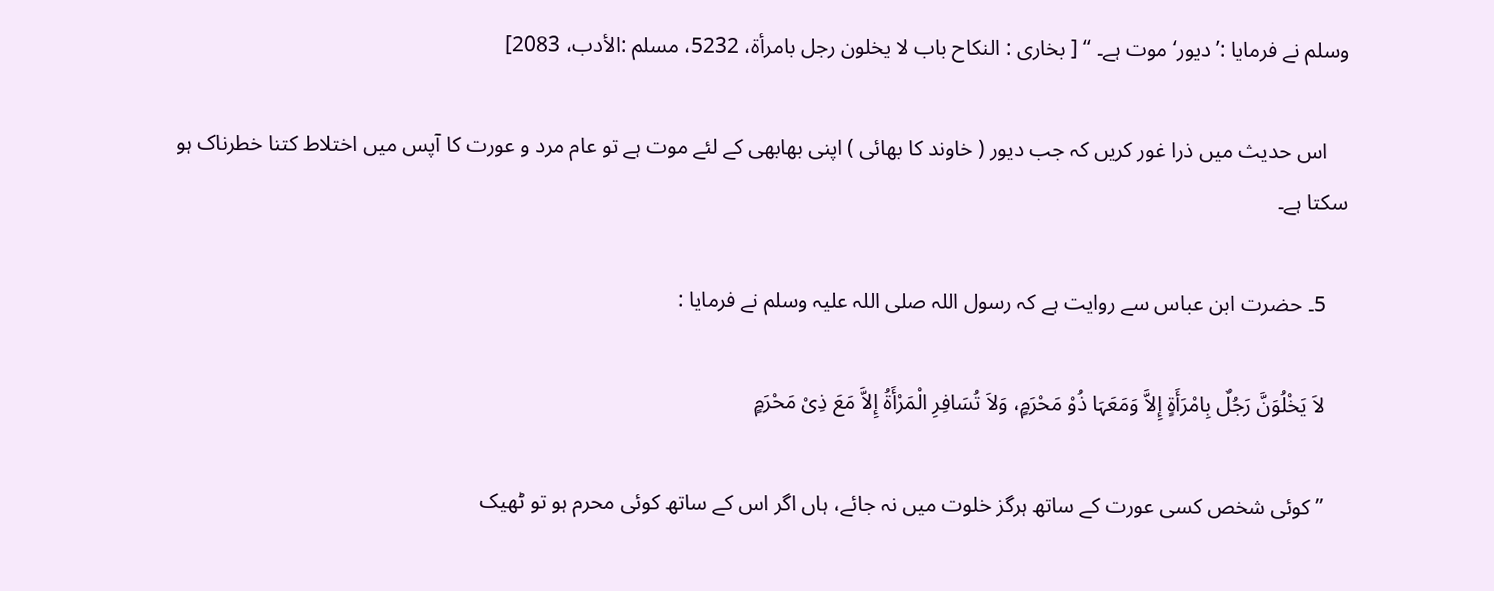وسلم نے فرمایا :’دیور‘ موت ہے۔ ‘‘ [ بخاری : النکاح باب لا یخلون رجل بامرأۃ، 5232، مسلم :الأدب، 2083]

    اس حدیث میں ذرا غور کریں کہ جب دیور ( خاوند کا بھائی ) اپنی بھابھی کے لئے موت ہے تو عام مرد و عورت کا آپس میں اختلاط کتنا خطرناک ہو سکتا ہے۔

    5۔ حضرت ابن عباس سے روایت ہے کہ رسول اللہ صلی اللہ علیہ وسلم نے فرمایا :

    لاَ یَخْلُوَنَّ رَجُلٌ بِامْرَأَۃٍ إِلاَّ وَمَعَہَا ذُوْ مَحْرَمٍ، وَلاَ تُسَافِرِ الْمَرْأَۃُ إِلاَّ مَعَ ذِیْ مَحْرَمٍ

    ’’ کوئی شخص کسی عورت کے ساتھ ہرگز خلوت میں نہ جائے، ہاں اگر اس کے ساتھ کوئی محرم ہو تو ٹھیک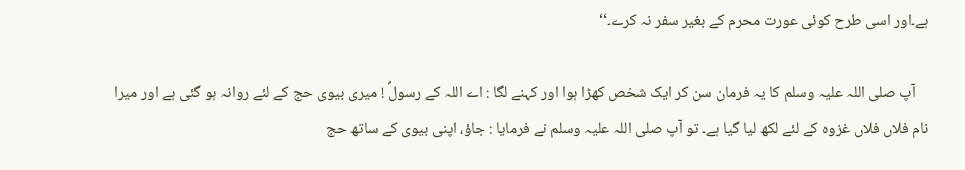ہے۔اور اسی طرح کوئی عورت محرم کے بغیر سفر نہ کرے۔‘‘

    آپ صلی اللہ علیہ وسلم کا یہ فرمان سن کر ایک شخص کھڑا ہوا اور کہنے لگا : اے اللہ کے رسولؐ ! میری بیوی حج کے لئے روانہ ہو گئی ہے اور میرا نام فلاں فلاں غزوہ کے لئے لکھ لیا گیا ہے۔ تو آپ صلی اللہ علیہ وسلم نے فرمایا : جاؤ، اپنی بیوی کے ساتھ حج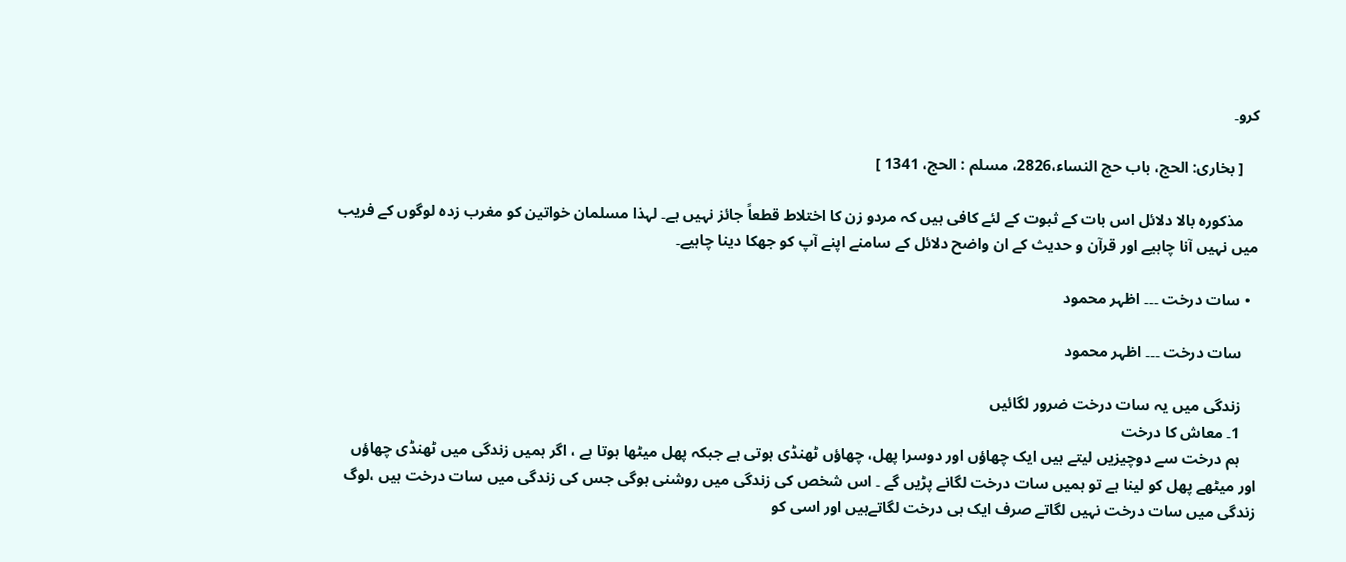کرو۔

    [ بخاری: الحج، باب حج النساء،2826، مسلم : الحج، 1341 ]

    مذکورہ بالا دلائل اس بات کے ثبوت کے لئے کافی ہیں کہ مردو زن کا اختلاط قطعاً جائز نہیں ہے۔ لہذا مسلمان خواتین کو مغرب زدہ لوگوں کے فریب میں نہیں آنا چاہیے اور قرآن و حدیث کے ان واضح دلائل کے سامنے اپنے آپ کو جھکا دینا چاہیے۔

  • سات درخت ۔۔۔ اظہر محمود

    سات درخت ۔۔۔ اظہر محمود

    زندگی میں یہ سات درخت ضرور لگائیں
    1۔ معاش کا درخت
    ہم درخت سے دوچیزیں لیتے ہیں ایک چھاؤں اور دوسرا پھل، چھاؤں ٹھنڈی ہوتی ہے جبکہ پھل میٹھا ہوتا ہے ، اگر ہمیں زندگی میں ٹھنڈی چھاؤں اور میٹھے پھل کو لینا ہے تو ہمیں سات درخت لگانے پڑیں گے ۔ اس شخص کی زندگی میں روشنی ہوگی جس کی زندگی میں سات درخت ہیں ،لوگ زندگی میں سات درخت نہیں لگاتے صرف ایک ہی درخت لگاتےہیں اور اسی کو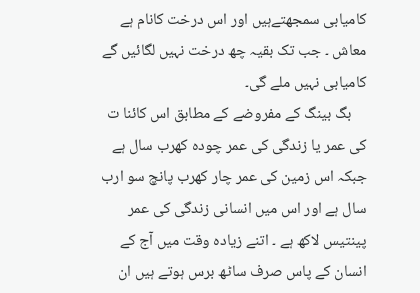کامیابی سمجھتےہیں اور اس درخت کانام ہے معاش ۔ جب تک بقیہ چھ درخت نہیں لگائیں گے کامیابی نہیں ملے گی۔
    بگ بینگ کے مفروضے کے مطابق اس کائنا ت کی عمر یا زندگی کی عمر چودہ کھرب سال ہے جبکہ اس زمین کی عمر چار کھرب پانچ سو ارب سال ہے اور اس میں انسانی زندگی کی عمر پینتیس لاکھ ہے ۔ اتنے زیادہ وقت میں آج کے انسان کے پاس صرف ساٹھ برس ہوتے ہیں ان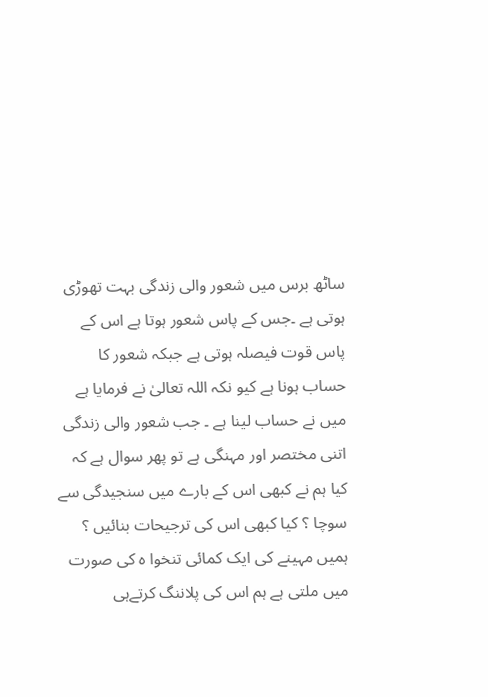ساٹھ برس میں شعور والی زندگی بہت تھوڑی ہوتی ہے ۔جس کے پاس شعور ہوتا ہے اس کے پاس قوت فیصلہ ہوتی ہے جبکہ شعور کا حساب ہونا ہے کیو نکہ اللہ تعالیٰ نے فرمایا ہے میں نے حساب لینا ہے ۔ جب شعور والی زندگی اتنی مختصر اور مہنگی ہے تو پھر سوال ہے کہ کیا ہم نے کبھی اس کے بارے میں سنجیدگی سے سوچا ؟ کیا کبھی اس کی ترجیحات بنائیں ؟ ہمیں مہینے کی ایک کمائی تنخوا ہ کی صورت میں ملتی ہے ہم اس کی پلاننگ کرتےہی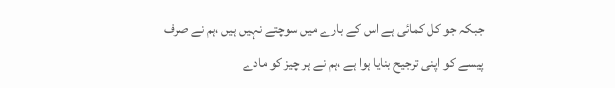جبکہ جو کل کمائی ہے اس کے بارے میں سوچتے نہیں ہیں ،ہم نے صرف پیسے کو اپنی ترجیح بنایا ہوا ہے ،ہم نے ہر چیز کو مادے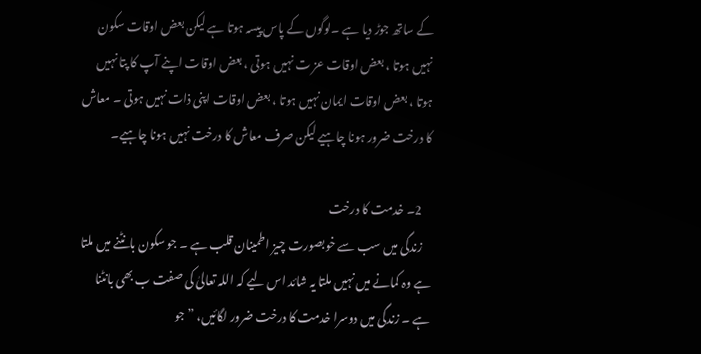کے ساتھ جوڑ دیا ہے ۔لوگوں کے پاس پیسہ ہوتا ہے لیکن بعض اوقات سکون نہیں ہوتا ، بعض اوقات عز ت نہیں ہوتی ، بعض اوقات اپنے آپ کا پتا نہیں ہوتا ، بعض اوقات ایمان نہیں ہوتا ، بعض اوقات اپنی ذات نہیں ہوتی ۔ معاش کا درخت ضرور ہونا چاہیے لیکن صرف معاش کا درخت نہیں ہونا چاہیے۔

    2۔ خدمت کا درخت
    زندگی میں سب سے خوبصورت چیز اطمینان قلب ہے ۔ جو سکون بانٹنے میں ملتا ہے وہ کمانے میں نہیں ملتا یہ شائد اس لیے کہ اللہ تعالیٰ کی صفت ب بھی بانٹنا ہے ۔ زندگی میں دوسرا خدمت کا درخت ضرور لگائیں، ” جو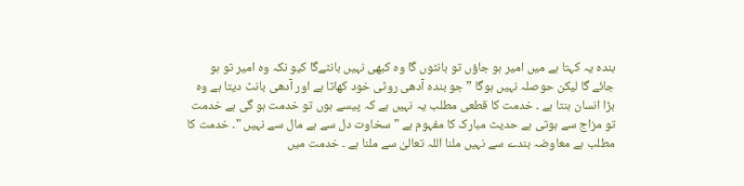بندہ یہ کہتا ہے میں امیر ہو جاؤں تو بانٹوں گا وہ کبھی نہیں بانٹےگا کیو نکہ وہ امیر تو ہو جائے گا لیکن حوصلہ نہیں ہوگا ” جو بندہ آدھی روٹی خود کھاتا ہے اور آدھی بانٹ دیتا ہے وہ بڑا انسان بنتا ہے ۔ خدمت کا قطعی مطلب یہ نہیں ہے کہ پیسے ہوں تو خدمت ہو گی ہے خدمت تو مزاج سے ہوتی ہے حدیث مبارک کا مفہوم ہے "سخاوت دل سے ہے مال سے نہیں "۔ خدمت کا مطلب ہے معاوضہ بندے سے نہیں ملنا اللہ تعالیٰ سے ملنا ہے ۔ خدمت میں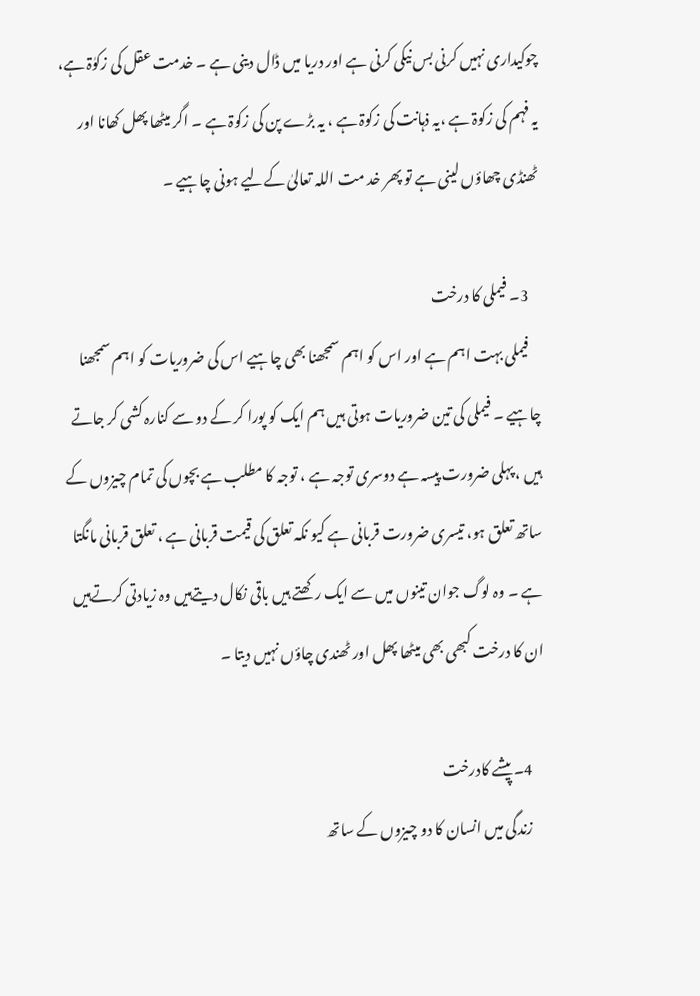چوکیداری نہیں کرنی بس نیکی کرنی ہے اور دریا میں ڈال دینی ہے ۔ خدمت عقل کی زکوٰۃ ہے، یہ فہم کی زکوۃ ہے ،یہ ذہانت کی زکوۃ ہے ، یہ بڑے پن کی زکوۃ ہے ۔ اگر میٹھا پھل کھانا اور ٹھنڈی چھاؤں لینی ہے تو پھر خد مت اللہ تعالیٰ کےلیے ہونی چاہیے ۔

    3۔ فیملی کا درخت
    فیملی بہت اہم ہے اور اس کو اہم سمجھنا بھی چاہیے اس کی ضروریات کو اہم سمجھنا چاہیے ۔ فیملی کی تین ضروریات ہوتی ہیں ہم ایک کو پورا کر کے دو سے کنارہ کشی کر جاتے ہیں ، پہلی ضرورت پیسہ ہے دوسری توجہ ہے ، توجہ کا مطلب ہے بچوں کی تمام چیزوں کے ساتھ تعلق ہو، تیسری ضرورت قربانی ہے کیو نکہ تعلق کی قیمت قربانی ہے ، تعلق قربانی مانگتا ہے ۔ وہ لوگ جوان تینوں میں سے ایک رکھتے ہیں باقی نکال دیتےہیں وہ زیادتی کرتےہیں ان کا درخت کبھی بھی میٹھا پھل اور ٹھندی چاؤں نہیں دیتا ۔

    4۔ پیشے کادرخت
    زندگی میں انسان کا دو چیزوں کے ساتھ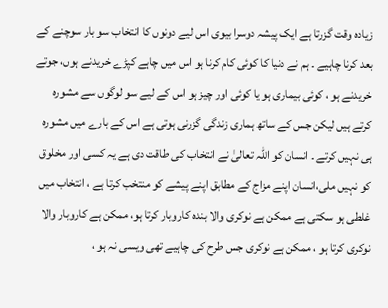زیادہ وقت گزرتا ہے ایک پیشہ دوسرا بیوی اس لیے دونوں کا انتخاب سو بار سوچنے کے بعد کرنا چاہیے ۔ ہم نے دنیا کا کوئی کام کرنا ہو اس میں چاہے کپڑے خریدنے ہوں، جوتے خریدنے ہو ، کوئی بیماری ہو یا کوئی اور چیز ہو اس کے لیے سو لوگوں سے مشورہ کرتے ہیں لیکن جس کے ساتھ ہماری زندگی گزرنی ہوتی ہے اس کے بارے میں مشورہ ہی نہیں کرتے ۔ انسان کو اللہ تعالیٰ نے انتخاب کی طاقت دی ہے یہ کسی اور مخلوق کو نہیں ملی،انسان اپنے مزاج کے مطابق اپنے پیشے کو منتخب کرتا ہے ، انتخاب میں غلطی ہو سکتی ہے ممکن ہے نوکری والا بندہ کاروبار کرتا ہو، ممکن ہے کاروبار والا نوکری کرتا ہو ، ممکن ہے نوکری جس طرح کی چاہیے تھی ویسی نہ ہو ،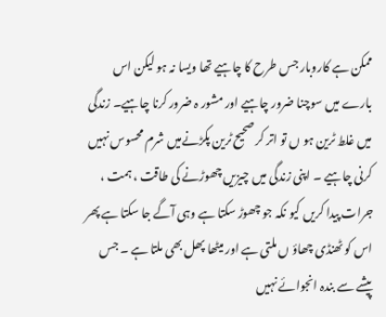ممکن ہے کاروبار جس طرح کا چاہیے تھا ویسا نہ ہو لیکن اس بارے میں سوچنا ضرور چاہیے اور مشور ہ ضرور کرنا چاہیے۔ زندگی میں غلط ٹرین ہو ں تو اتر کر صحیح ٹرین پکڑنےمیں شرم محسوس نہیں کرنی چاہیے ۔ اپنی زندگی میں چیزیں چھوڑنے کی طاقت ، ہمت ، جرات پیدا کریں کیو نکہ جو چھوڑ سکتا ہے وہی آگے جا سکتا ہے پھر اس کو ٹھنڈی چھاؤ ں ملتی ہے اور میٹھا پھل بھی ملتا ہے ۔ جس پیشے سے بندہ انجوائے نہیں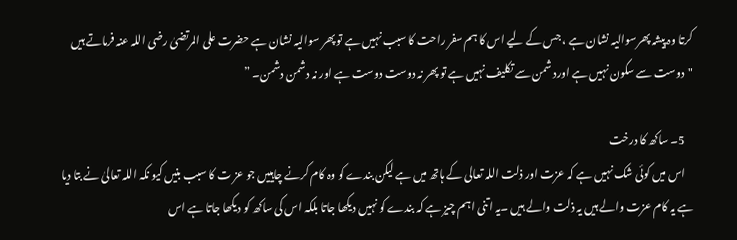کرتا وہ پیشہ پھرسوالیہ نشان ہے ، جس کے لیے اس کا ہم سفر راحت کا سبب نہیں ہے تو پھر سوالیہ نشان ہے حضرت علی المرتضیٰ رضی اللہ عنہ فرماتے ہیں "دوست سے سکون نہیں ہے اورد شمن سے تکلیف نہیں ہے تو پھر نہ دوست دوست ہے اور نہ دشمن دشمن۔ ”

    5۔ ساکھ کا درخت
    اس میں کوئی شک نہیں ہے کہ عزت اور ذلت اللہ تعالی کے ہاتھ میں ہے لیکن بندے کو وہ کام کرنے چاہییں جو عز ت کا سبب بنیں کیو نکہ اللہ تعالیٰ نے بتا دیا ہے یہ کام عزت والے ہیں یہ ذلت والے ہیں ۔یہ اتنی اہم چیز ہے کہ بندے کو نہیں دیکھا جاتا بلکہ اس کی ساکھ کو دیکھا جاتا ہے اس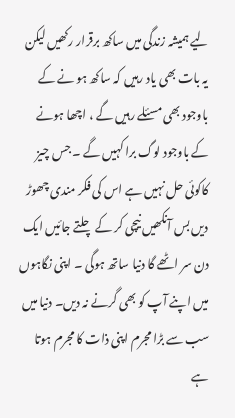لیے ہمیشہ زندگی میں ساکھ برقرار رکھیں لیکن یہ بات بھی یاد رہیں کہ ساکھ ہو نے کے باوجود بھی مسئلے رہیں گے ، اچھا ہونے کے باوجود لوگ برا کہیں گے ۔ جس چیز کاکوئی حل نہیں ہے اس کی فکر مندی چھوڑ دیں بس آنکھیں نیچی کر کے چلتے جائیں ایک دن سر اٹھے گا دنیا ساتھ ہوگی ۔ اپنی نگاہوں میں اپنے آپ کو بھی گرنے نہ دیں۔ دنیا میں سب سے بڑا مجرم اپنی ذات کا مجرم ہوتا ہے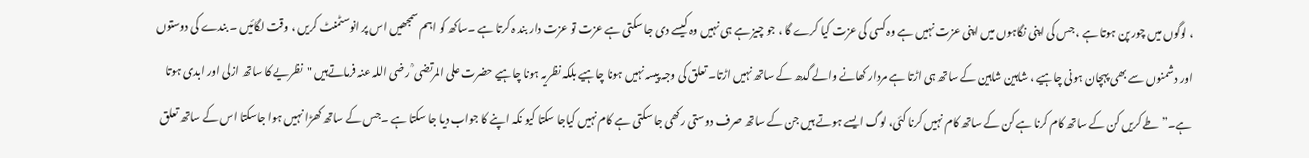، لوگوں میں چور پن ہوتا ہے ، جس کی اپنی نگاہوں میں اپنی عزت نہیں ہے وہ کسی کی عزت کیا کرے گا ، جو چیز ہے ہی نہیں وہ کیسے دی جا سکتی ہے عزت تو عزت دار بند ہ کرتا ہے ۔ساکھ کو اہم سمجھیں اس پر انوسٹمنٹ کریں ، وقت لگائیں ۔ بندے کی دوستوں اور دشمنوں سے بھی پہچان ہونی چاہیے ، شاہین شاہین کے ساتھ ہی اڑتا ہے مردار کھانے والے گدھ کے ساتھ نہیں اڑتا۔ تعلق کی وجہ پیسہ نہیں ہونا چاہیے بلکہ نظریہ ہونا چاہیے حضرت علی المرتضی ؒ رضی اللہ عنہ فرماتےہیں "نظریے کا ساتھ ازلی اور ابدی ہوتا ہے۔” طے کریں کن کے ساتھ کام کرنا ہے کن کے ساتھ کام نہیں کرنا کئی، لوگ ایسے ہوتے ہیں جن کے ساتھ صرف دوستی رکھی جا سکتی ہے کام نہیں کیاجا سکتا کیو نکہ اپنے کا جواب دیا جا سکتا ہے ۔جس کے ساتھ کھڑا نہیں ہوا جاسکتا اس کے ساتھ تعلق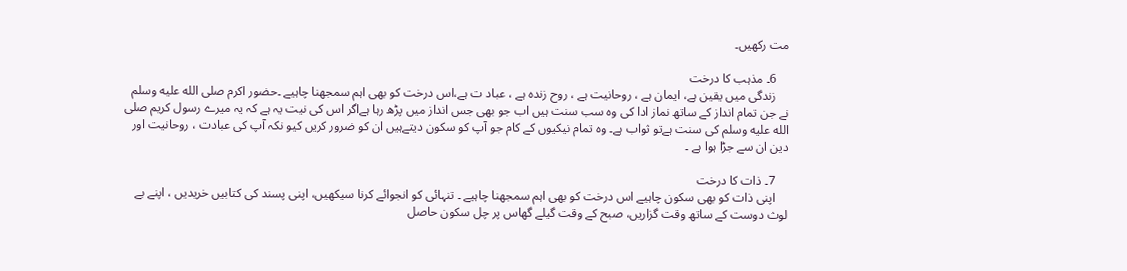مت رکھیں۔

    6۔ مذہب کا درخت
    زندگی میں یقین ہے، ایمان ہے ، روحانیت ہے ، روح زندہ ہے ، عباد ت ہے،اس درخت کو بھی اہم سمجھنا چاہیے ۔حضور اکرم صلى الله عليه وسلم نے جن تمام انداز کے ساتھ نماز ادا کی وہ سب سنت ہیں اب جو بھی جس انداز میں پڑھ رہا ہےاگر اس کی نیت یہ ہے کہ یہ میرے رسول کریم صلى الله عليه وسلم کی سنت ہےتو ثواب ہے۔ وہ تمام نیکیوں کے کام جو آپ کو سکون دیتےہیں ان کو ضرور کریں کیو نکہ آپ کی عبادت ، روحانیت اور دین ان سے جڑا ہوا ہے ۔

    7۔ ذات کا درخت
    اپنی ذات کو بھی سکون چاہیے اس درخت کو بھی اہم سمجھنا چاہیے ۔ تنہائی کو انجوائے کرنا سیکھیں، اپنی پسند کی کتابیں خریدیں ، اپنے بے لوث دوست کے ساتھ وقت گزاریں، صبح کے وقت گیلے گھاس پر چل سکون حاصل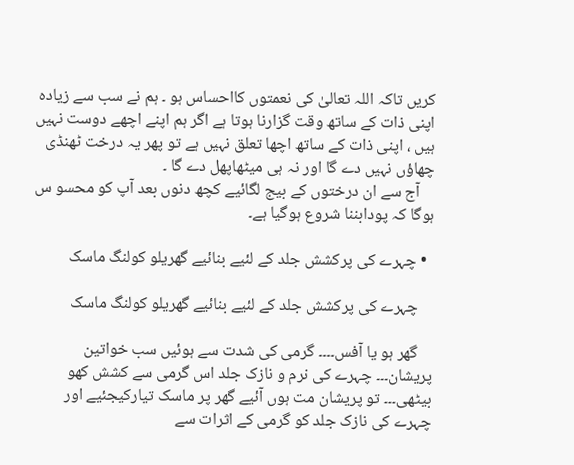کریں تاکہ اللہ تعالیٰ کی نعمتوں کااحساس ہو ۔ ہم نے سب سے زیادہ اپنی ذات کے ساتھ وقت گزارنا ہوتا ہے اگر ہم اپنے اچھے دوست نہیں ہیں ، اپنی ذات کے ساتھ اچھا تعلق نہیں ہے تو پھر یہ درخت ٹھنڈی چھاؤں نہیں دے گا اور نہ ہی میٹھاپھل دے گا ۔
    آج سے ان درختوں کے بیج لگائیے کچھ دنوں بعد آپ کو محسو س ہوگا کہ پودابننا شروع ہوگیا ہے۔

  • چہرے کی پرکشش جلد کے لئیے بنائیے گھریلو کولنگ ماسک

    چہرے کی پرکشش جلد کے لئیے بنائیے گھریلو کولنگ ماسک

    گھر ہو یا آفس۔۔۔۔ گرمی کی شدت سے ہوئیں سب خواتین پریشان۔۔۔ چہرے کی نرم و نازک جلد اس گرمی سے کشش کھو بیٹھی۔۔۔ تو پریشان مت ہوں آئیے گھر پر ماسک تیارکیجئیے اور چہرے کی نازک جلد کو گرمی کے اثرات سے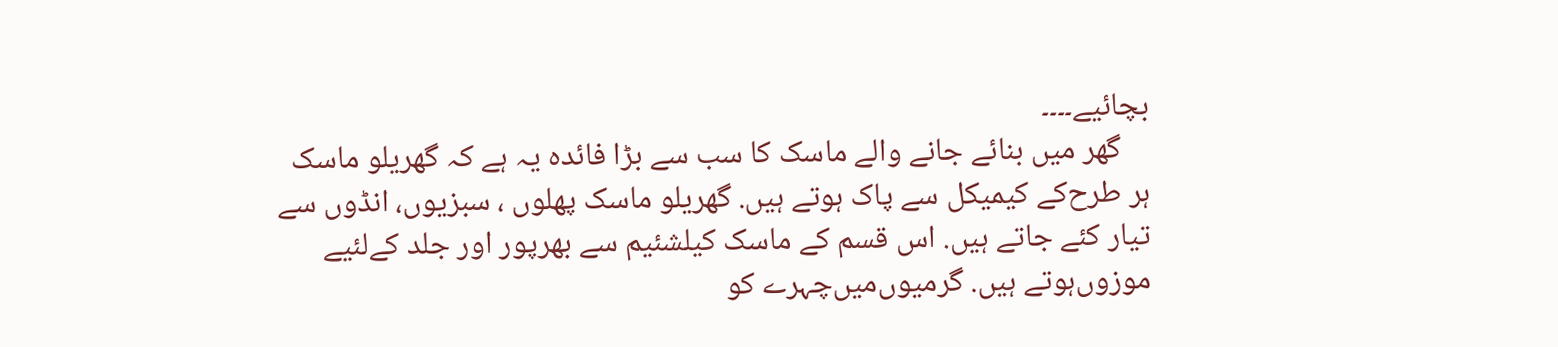بچائیے۔۔۔۔
    گھر میں بنائے جانے والے ماسک کا سب سے بڑا فائدہ یہ ہے کہ گھریلو ماسک ہر طرح‌کے کیمیکل سے پاک ہوتے ہیں. گھریلو ماسک پھلوں ، سبزیوں، انڈوں‌ سے تیار کئے جاتے ہیں. اس قسم کے ماسک کیلشئیم سے بھرپور اور جلد کےلئیے موزوں‌ہوتے ہیں. گرمیوں‌میں‌چہرے کو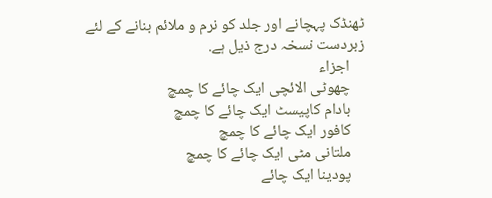ٹھنڈک پہچانے اور جلد کو نرم و ملائم بنانے کے لئے زبردست نسخہ درج ذیل ہے.
    اجزاء
    چھوٹی الائچی ایک چائے کا چمچ
    بادام کاپیسٹ ایک چائے کا چمچ
    کافور ایک چائے کا چمچ
    ملتانی مٹی ایک چائے کا چمچ
    پودینا ایک چائے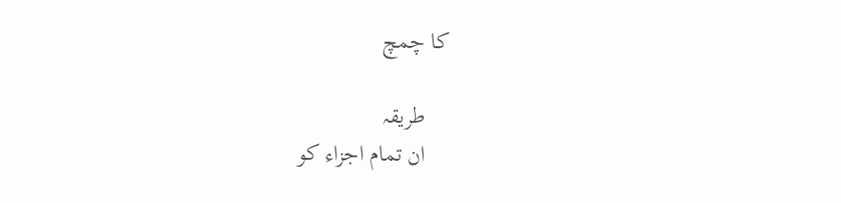کا چمچ

    طریقہ
    ان تمام اجزاء کو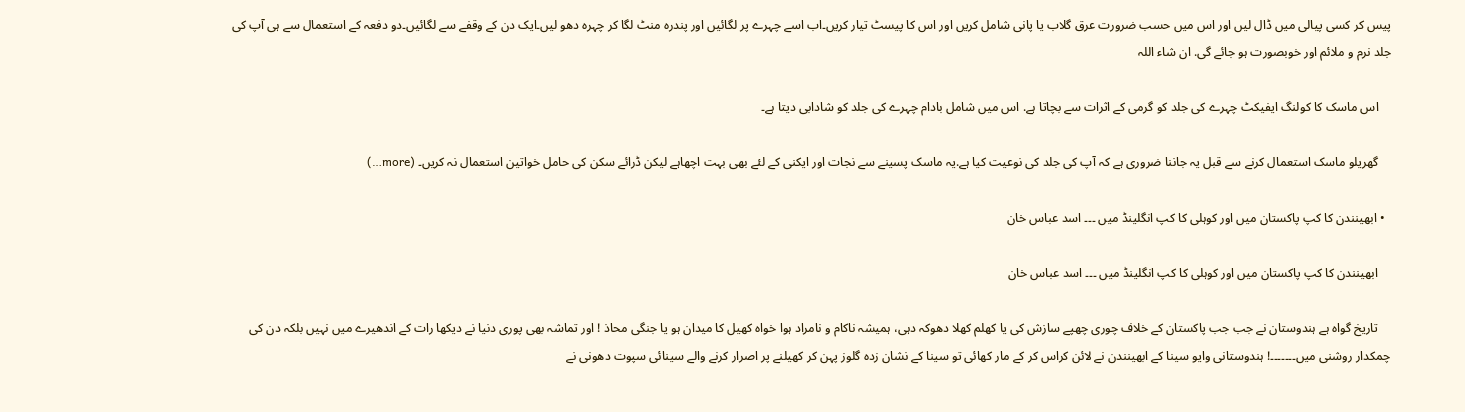پیس کر کسی پیالی میں ڈال لیں اور اس میں حسب ضرورت عرق گلاب یا پانی شامل کریں اور اس کا پیسٹ تیار کریں۔اب اسے چہرے پر لگائیں اور پندرہ منٹ لگا کر چہرہ دھو لیں۔ایک دن کے وقفے سے لگائیں۔دو دفعہ کے استعمال سے ہی آپ کی جلد نرم و ملائم اور خوبصورت ہو جائے گی. ان شاء اللہ

    اس ماسک کا کولنگ ایفیکٹ چہرے کی جلد کو گرمی کے اثرات سے بچاتا ہے. اس میں شامل بادام چہرے کی جلد کو شادابى دیتا ہے۔

    گھریلو ماسک استعمال کرنے سے قبل یہ جاننا ضروری ہے کہ آپ کی جلد کی نوعیت کیا ہے.یہ ماسک پسینے سے نجات اور ایکنی کے لئے بھی بہت اچھاہے لیکن ڈرائے سکن کی حامل خواتین استعمال نہ کریں۔ (more…)

  • ابھینندن کا کپ پاکستان میں اور کوہلی کا کپ انگلینڈ میں ۔۔۔ اسد عباس خان

    ابھینندن کا کپ پاکستان میں اور کوہلی کا کپ انگلینڈ میں ۔۔۔ اسد عباس خان

    تاریخ گواہ ہے ہندوستان نے جب جب پاکستان کے خلاف چوری چھپے سازش کی یا کھلم کھلا دھوکہ دہی، ہمیشہ ناکام و نامراد ہوا خواہ کھیل کا میدان ہو یا جنگی محاذ ! اور تماشہ بھی پوری دنیا نے دیکھا رات کے اندھیرے میں نہیں بلکہ دن کی چمکدار روشنی میں۔۔۔۔۔۔۔! ہندوستانی وایو سینا کے ابھینندن نے لائن کراس کر کے مار کھائی تو سینا کے نشان زدہ گلوز پہن کر کھیلنے پر اصرار کرنے والے سینائی سپوت دھونی نے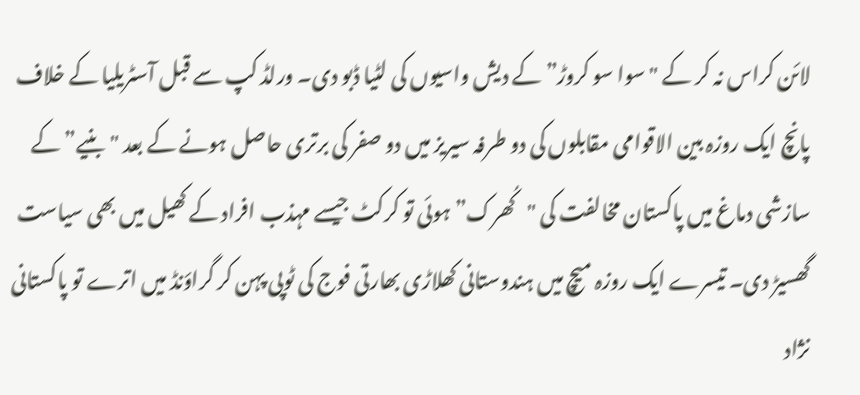لائن کراس نہ کر کے "سوا سو کروڑ” کے دیش واسیوں کی لٹیا ڈبو دی۔ ورلڈ کپ سے قبل آسٹریلیا کے خلاف پانچ ایک روزہ بین الاقوامی مقابلوں کی دو طرفہ سیریز میں دو صفر کی برتری حاصل ہونے کے بعد "بنیے” کے سازشی دماغ میں پاکستان مخالفت کی "کُھرک” ہوئی تو کرکٹ جیسے مہذب افراد کے کھیل میں بھی سیاست گھسیڑ دی۔ تیسرے ایک روزہ میچ میں ہندوستانی کھلاڑی بھارتی فوج کی ٹوپی پہن کر گراؤنڈ میں اترے تو پاکستانی نژاد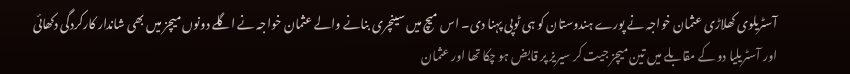آسٹریلوی کھلاڑی عثمان خواجہ نے پورے ہندوستان کو ہی ٹوپی پہنا دی۔ اس میچ میں سینچری بنانے والے عثمان خواجہ نے اگلے دونوں میچز میں بھی شاندار کارکردگی دکھائی اور آسٹریلیا دو کے مقابلے میں تین میچز جیت کر سیریز پر قابض ہو چکا تھا اور عثمان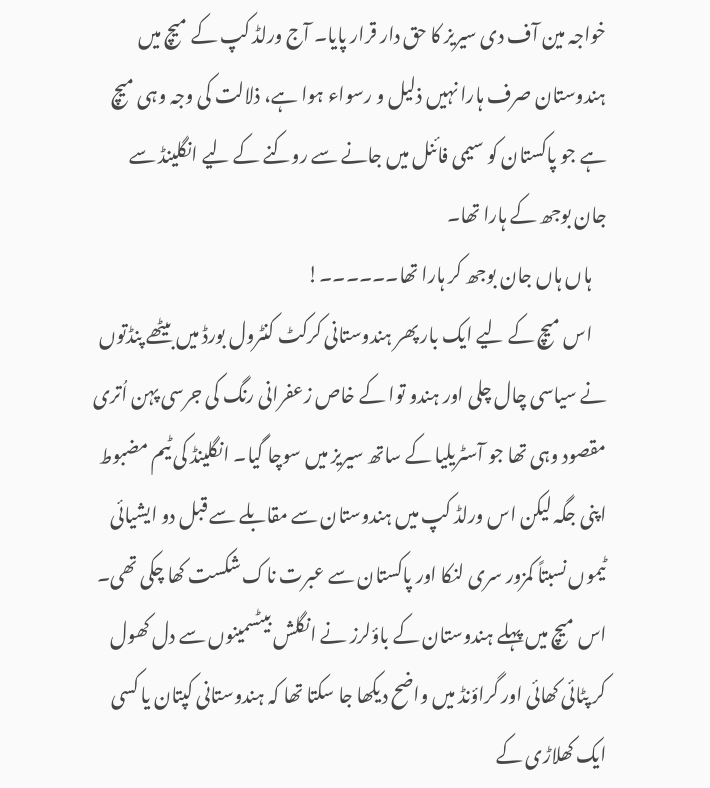خواجہ مین آف دی سیریز کا حق دار قرار پایا۔ آج ورلڈ کپ کے میچ میں ہندوستان صرف ہارا نہیں ذلیل و رسواء ہوا ہے، ذلالت کی وجہ وہی میچ ہے جو پاکستان کو سیمی فائنل میں جانے سے روکنے کے لیے انگلینڈ سے جان بوجھ کے ہارا تھا۔
    ہاں ہاں جان بوجھ کر ہارا تھا۔۔۔۔۔۔!
    اس میچ کے لیے ایک بار پھر ہندوستانی کرکٹ کنٹرول بورڈ میں بیٹھے پنڈتوں نے سیاسی چال چلی اور ہندو توا کے خاص زعفرانی رنگ کی جرسی پہن اُتری مقصود وہی تھا جو آسٹریلیا کے ساتھ سیریز میں سوچا گیا۔ انگلینڈ کی ٹیم مضبوط اپنی جگہ لیکن اس ورلڈ کپ میں ہندوستان سے مقابلے سے قبل دو ایشیائی ٹیموں نسبتاً کمزور سری لنکا اور پاکستان سے عبرت ناک شکست کھا چکی تھی۔ اس میچ میں پہلے ہندوستان کے باؤلرز نے انگلش بیٹسمینوں سے دل کھول کر پٹائی کھائی اور گراؤنڈ میں واضح دیکھا جا سکتا تھا کہ ہندوستانی کپتان یا کسی ایک کھلاڑی کے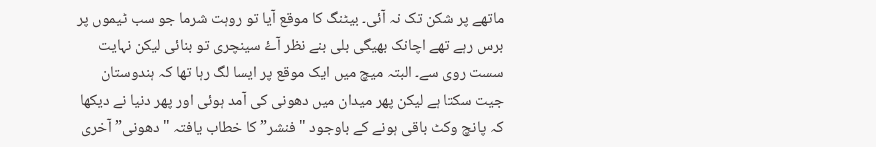ماتھے پر شکن تک نہ آئی۔ بیٹنگ کا موقع آیا تو روہت شرما جو سب ٹیموں پر برس رہے تھے اچانک بھیگی بلی بنے نظر آۓ سینچری تو بنائی لیکن نہایت سست روی سے۔ البتہ میچ میں ایک موقع پر ایسا لگ رہا تھا کہ ہندوستان جیت سکتا ہے لیکن پھر میدان میں دھونی کی آمد ہوئی اور پھر دنیا نے دیکھا کہ پانچ وکٹ باقی ہونے کے باوجود "فنشر” کا خطاب یافتہ "دھونی” آخری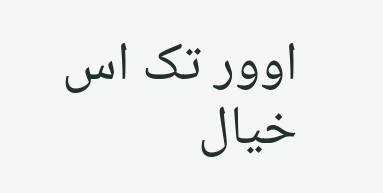اوور تک اس خیال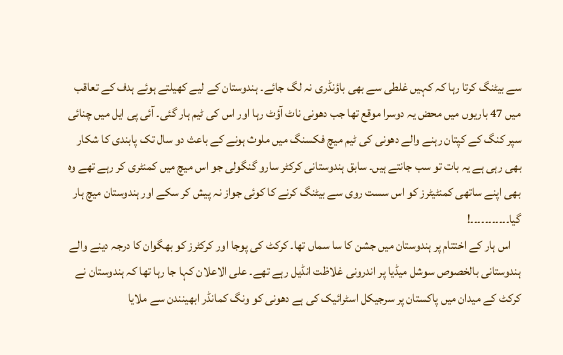سے بیٹنگ کرتا رہا کہ کہیں غلطی سے بھی باؤنڈری نہ لگ جائے۔ ہندوستان کے لیے کھیلتے ہوئے ہدف کے تعاقب میں 47 باریوں میں محض یہ دوسرا موقع تھا جب دھونی ناٹ آؤٹ رہا اور اس کی ٹیم ہار گئی۔ آئی پی ایل میں چنائی سپر کنگ کے کپتان رہنے والے دھونی کی ٹیم میچ فکسنگ میں ملوث ہونے کے باعث دو سال تک پابندی کا شکار بھی رہی ہے یہ بات تو سب جانتے ہیں۔ سابق ہندوستانی کرکٹر سارو گنگولی جو اس میچ میں کمنٹری کر رہے تھے وہ بھی اپنے ساتھی کمنٹیٹرز کو اس سست روی سے بیٹنگ کرنے کا کوئی جواز نہ پیش کر سکے اور ہندوستان میچ ہار گیا۔۔۔۔۔۔۔۔۔۔۔!
    اس ہار کے اختتام پر ہندوستان میں جشن کا سا سماں تھا۔ کرکٹ کی پوجا اور کرکٹرز کو بھگوان کا درجہ دینے والے ہندوستانی بالخصوص سوشل میڈیا پر اندرونی غلاظت انڈیل رہے تھے۔ علی الاعلان کہا جا رہا تھا کہ ہندوستان نے کرکٹ کے میدان میں پاکستان پر سرجیکل اسٹرائیک کی ہے دھونی کو ونگ کمانڈر ابھینندن سے ملایا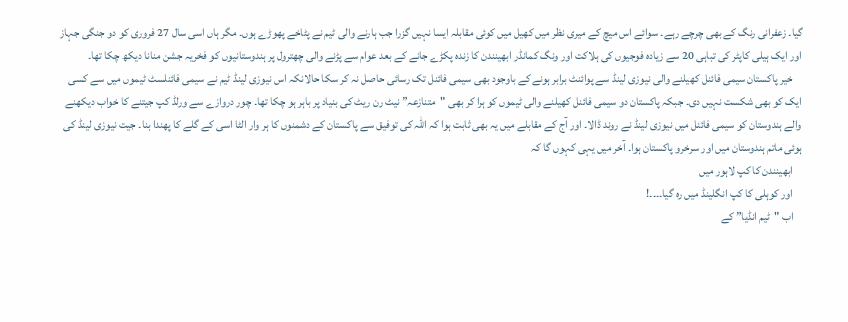گیا۔ زعفرانی رنگ کے بھی چرچے رہے۔ سوائے اس میچ کے میری نظر میں کھیل میں کوئی مقابلہ ایسا نہیں گزرا جب ہارنے والی ٹیم نے پٹاخے پھوڑے ہوں۔ مگر ہاں اسی سال 27 فروری کو دو جنگی جہاز اور ایک ہیلی کاپٹر کی تباہی 20 سے زیادہ فوجیوں کی ہلاکت اور ونگ کمانڈر ابھینندن کا زندہ پکڑے جانے کے بعد عوام سے پڑنے والی چھترول پر ہندوستانیوں کو فخریہ جشن منانا دیکھ چکا تھا۔
    خیر پاکستان سیمی فائنل کھیلنے والی نیوزی لینڈ سے پوائنٹ برابر ہونے کے باوجود بھی سیمی فائنل تک رسائی حاصل نہ کر سکا حالانکہ اس نیوزی لینڈ ٹیم نے سیمی فائنلسٹ ٹیموں میں سے کسی ایک کو بھی شکست نہیں دی۔ جبکہ پاکستان دو سیمی فائنل کھیلنے والی ٹیموں کو ہرا کر بھی "متنازعہ” نیٹ رن ریٹ کی بنیاد پر باہر ہو چکا تھا۔ چور دروازے سے ورلڈ کپ جیتنے کا خواب دیکھنے والے ہندوستان کو سیمی فائنل میں نیوزی لینڈ نے روند ڈالا۔ اور آج کے مقابلے میں یہ بھی ثابت ہوا کہ اللہ کی توفیق سے پاکستان کے دشمنوں کا ہر وار الٹا اسی کے گلے کا پھندا بنا۔ جیت نیوزی لینڈ کی ہوئی ماتم ہندوستان میں اور سرخرو پاکستان ہوا۔ آخر میں یہی کہوں گا کہ
    ابھینندن کا کپ لاہور میں
    اور کوہلی کا کپ انگلینڈ میں رہ گیا۔۔۔۔!
    اب "ٹیم انڈیا” کے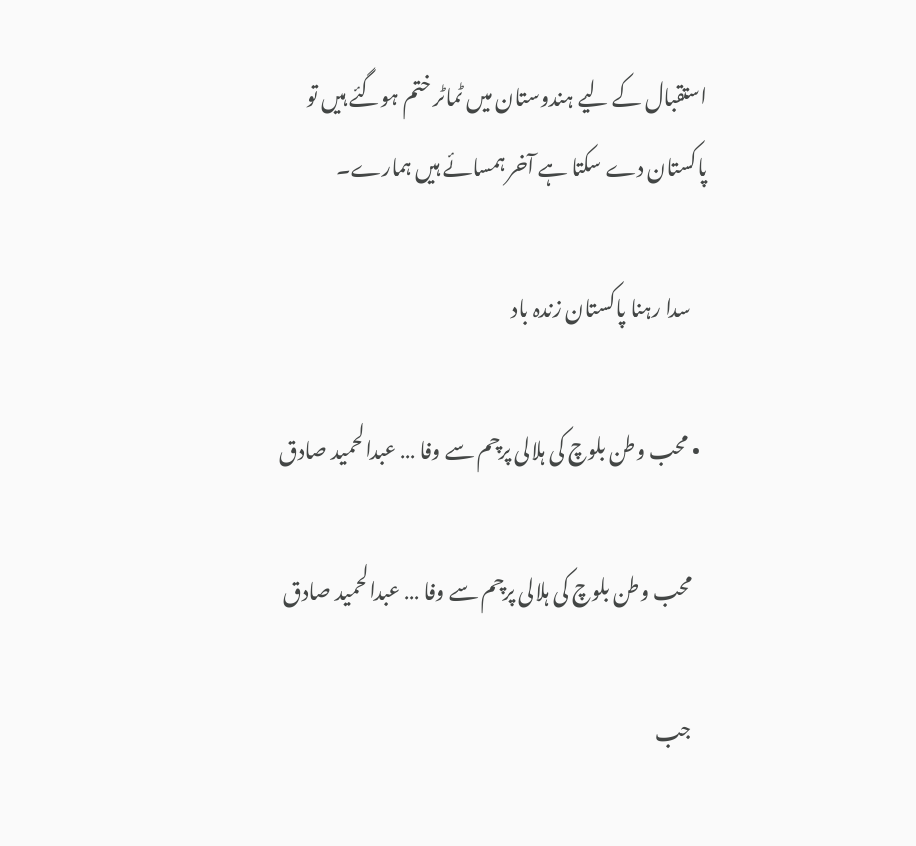استقبال کے لیے ہندوستان میں ٹماٹر ختم ہوگئے ہیں تو پاکستان دے سکتا ہے آخر ہمسائے ہیں ہمارے۔

    سدا رہنا پاکستان زندہ باد

  • محب وطن بلوچ کی ہلالی پرچم سے وفا … عبدالحمید صادق

    محب وطن بلوچ کی ہلالی پرچم سے وفا … عبدالحمید صادق

    جب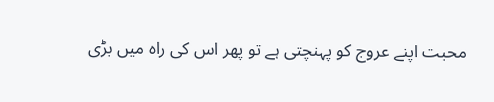محبت اپنے عروج کو پہنچتی ہے تو پھر اس کی راہ میں بڑی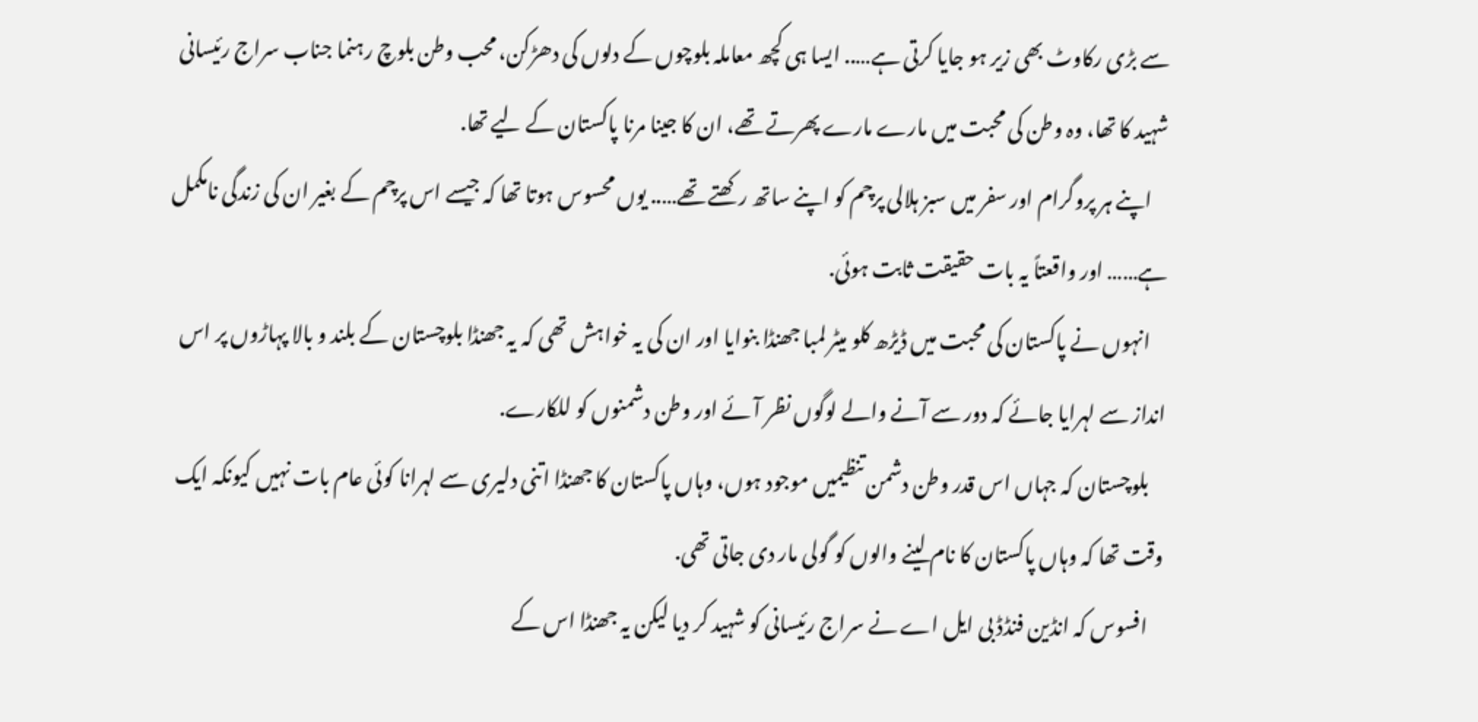سے بڑی رکاوٹ بھی زیر ہو جایا کرتی ہے….. ایسا ہی کچھ معاملہ بلوچوں کے دلوں کی دھڑکن، محب وطن بلوچ رہنما جناب سراج رئیسانی شہید کا تھا، وہ وطن کی محبت میں مارے مارے پھرتے تھے، ان کا جینا مرنا پاکستان کے لیے تھا.
    اپنے ہر پروگرام اور سفر میں سبز ہلالی پرچم کو اپنے ساتھ رکھتے تھے….. یوں محسوس ہوتا تھا کہ جیسے اس پرچم کے بغیر ان کی زندگی نامکمل ہے…… اور واقعتاً یہ بات حقیقت ثابت ہوئی.
    انہوں نے پاکستان کی محبت میں ڈیڑھ کلو میٹر لمبا جھنڈا بنوایا اور ان کی یہ خواہش تھی کہ یہ جھنڈا بلوچستان کے بلند و بالا پہاڑوں پر اس انداز سے لہرایا جائے کہ دور سے آنے والے لوگوں نظر آئے اور وطن دشمنوں کو للکارے.
    بلوچستان کہ جہاں اس قدر وطن دشمن تنظیمیں موجود ہوں، وہاں پاکستان کا جھنڈا اتنی دلیری سے لہرانا کوئی عام بات نہیں کیونکہ ایک وقت تھا کہ وہاں پاکستان کا نام لینے والوں کو گولی مار دی جاتی تھی.
    افسوس کہ انڈین فنڈڈ بی ایل اے نے سراج رئیسانی کو شہید کر دیا لیکن یہ جھنڈا اس کے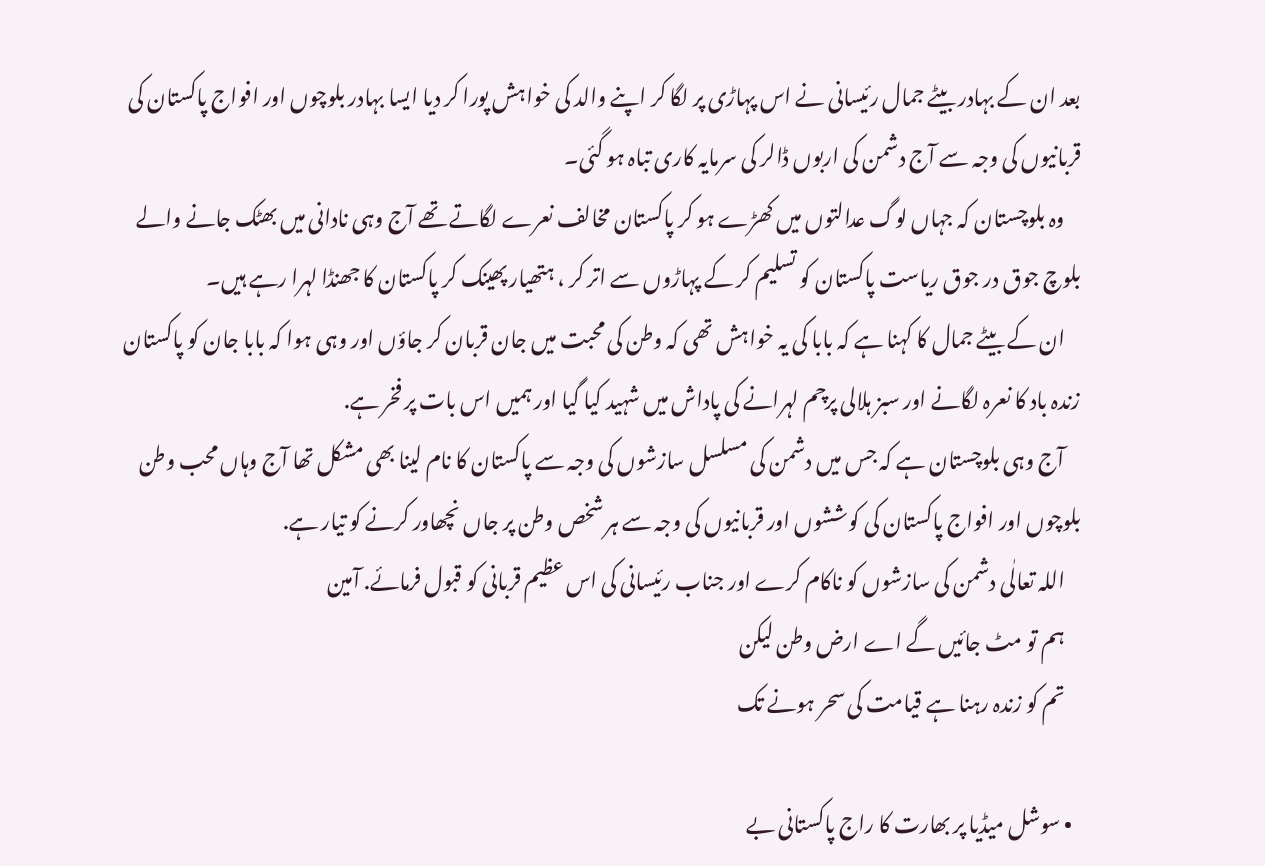بعد ان کے بہادر بیٹے جمال رئیسانی نے اس پہاڑی پر لگا کر اپنے والد کی خواہش پورا کر دیا ایسا بہادر بلوچوں اور افواج پاکستان کی قربانیوں کی وجہ سے آج دشمن کی اربوں ڈالر کی سرمایہ کاری تباہ ہو گئی۔
    وہ بلوچستان کہ جہاں لوگ عدالتوں میں کھڑے ہو کر پاکستان مخالف نعرے لگاتے تھے آج وہی نادانی میں بھٹک جانے والے بلوچ جوق در جوق ریاست پاکستان کو تسلیم کر کے پہاڑوں سے اتر کر ، ہتھیار پھینک کر پاکستان کا جھنڈا لہرا رہے ہیں۔
    ان کے بیٹے جمال کا کہنا ہے کہ بابا کی یہ خواہش تھی کہ وطن کی محبت میں جان قربان کر جاؤں اور وہی ہوا کہ بابا جان کو پاکستان زندہ باد کا نعرہ لگانے اور سبز ہلالی پرچم لہرانے کی پاداش میں شہید کیا گیا اور ہمیں اس بات پر فخر ہے.
    آج وہی بلوچستان ہے کہ جس میں دشمن کی مسلسل سازشوں کی وجہ سے پاکستان کا نام لینا بھی مشکل تھا آج وہاں محب وطن بلوچوں اور افواج پاکستان کی کوششوں اور قربانیوں کی وجہ سے ہر شخص وطن پر جاں نچھاور کرنے کو تیار ہے.
    اللہ تعالٰی دشمن کی سازشوں کو ناکام کرے اور جناب رئیسانی کی اس عظیم قربانی کو قبول فرمائے. آمین
    ہم تو مٹ جائیں گے اے ارض وطن لیکن
    تم کو زندہ رہنا ہے قیامت کی سحر ہونے تک

  • سوشل میڈیا پر بھارت کا راج پاکستانی بے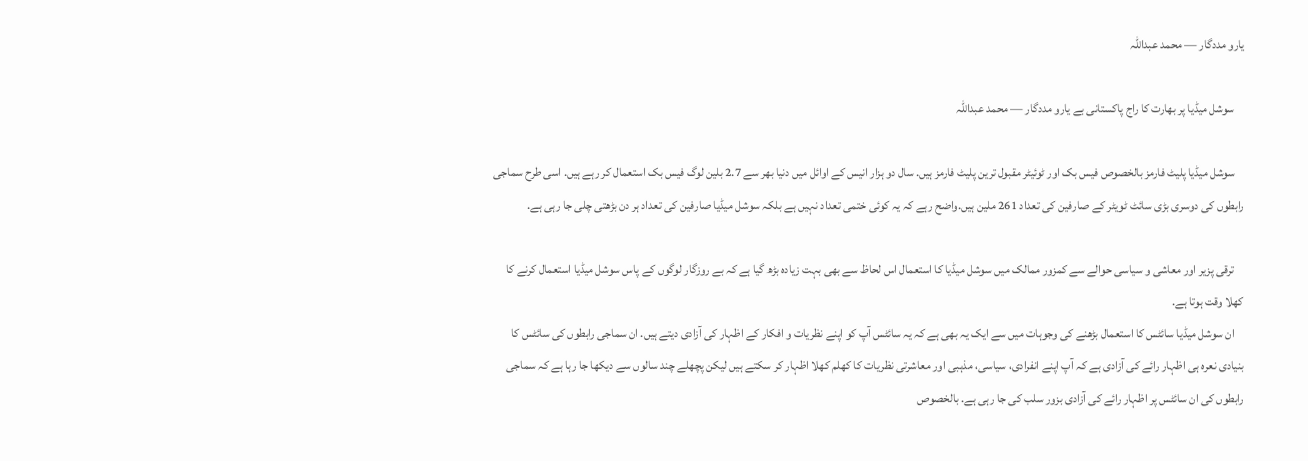یارو مددگار — محمد عبداللہ

    سوشل میڈیا پر بھارت کا راج پاکستانی بے یارو مددگار — محمد عبداللہ

    سوشل میڈیا پلیٹ فارمز بالخصوص فیس بک اور ٹوئیٹر مقبول ترین پلیٹ فارمز ہیں. سال دو ہزار انیس کے اوائل میں دنیا بھر سے 2.7 بلین لوگ فیس بک استعمال کر رہے ہیں. اسی طرح سماجی رابطوں کی دوسری بڑی سائٹ ٹویٹر کے صارفین کی تعداد 261 ملین ہیں.واضح رہے کہ یہ کوئی ختمی تعداد نہیں ہے بلکہ سوشل میڈیا صارفین کی تعداد ہر دن بڑھتی چلی جا رہی ہے.

    ترقی پزیر اور معاشی و سیاسی حوالے سے کمزور ممالک میں سوشل میڈیا کا استعمال اس لحاظ سے بھی بہت زیادہ بڑھ گیا ہے کہ بے روزگار لوگوں کے پاس سوشل میڈیا استعمال کرنے کا کھلا وقت ہوتا ہے.
    ان سوشل میڈیا سائٹس کا استعمال بڑھنے کی وجوہات میں سے ایک یہ بھی ہے کہ یہ سائٹس آپ کو اپنے نظریات و افکار کے اظہار کی آزادی دیتے ہیں. ان سماجی رابطوں کی سائٹس کا بنیادی نعرہ ہی اظہار رائے کی آزادی ہے کہ آپ اپنے انفرادی، سیاسی، مذہبی اور معاشرتی نظریات کا کھلم کھلا اظہار کر سکتے ہیں لیکن پچھلے چند سالوں سے دیکھا جا رہا ہے کہ سماجی رابطوں کی ان سائٹس پر اظہار رائے کی آزادی بزور سلب کی جا رہی ہے. بالخصوص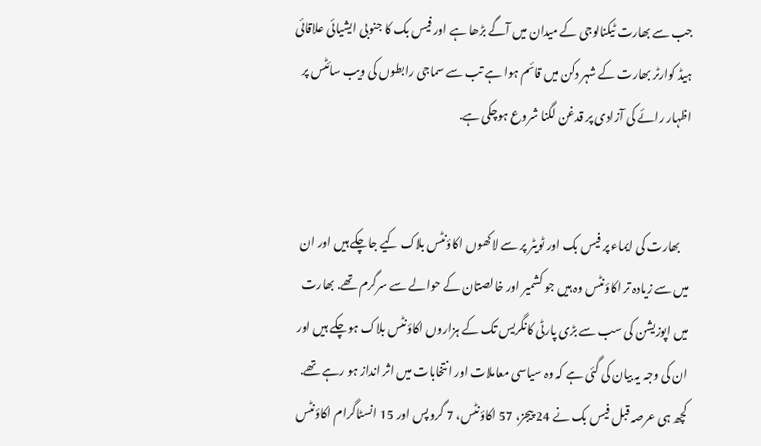جب سے بھارت ٹیکنالوجی کے میدان میں آگے بڑھا ہے اور فیس بک کا جنوبی ایشیائی علاقائی ہیڈ کوارٹر بھارت کے شہر دکن میں قائم ہوا ہے تب سے سماجی رابطوں کی ویب سائٹس پر اظہار رائے کی آزادی پر قدغن لگنا شروع ہوچکی ہے.


    بھارت کی ایماء پر فیس بک اور ٹویٹر پر سے لاکھوں اکاؤنٹس بلاک کیے جاچکے ہیں اور ان میں سے زیادہ تر اکاؤنٹس وہ ہیں جو کشمیر اور خالصتان کے حوالے سے سرگرم تھے. بھارت میں اپوزیشن کی سب سے بڑی پارٹی کانگریس تک کے ہزاروں اکاؤنٹس بلاک ہوچکے ہی‍ں اور ان کی وجہ یہ بیان کی گئی ہے کہ وہ سیاسی معاملات اور انتخابات میں اثر انداز ہو رہے تھے. کچھ ہی عرصہ قبل فیس بک نے 24 پیجز، 57 اکاؤنٹس، 7 گروپس اور 15 انسٹاگرام اکاؤنٹس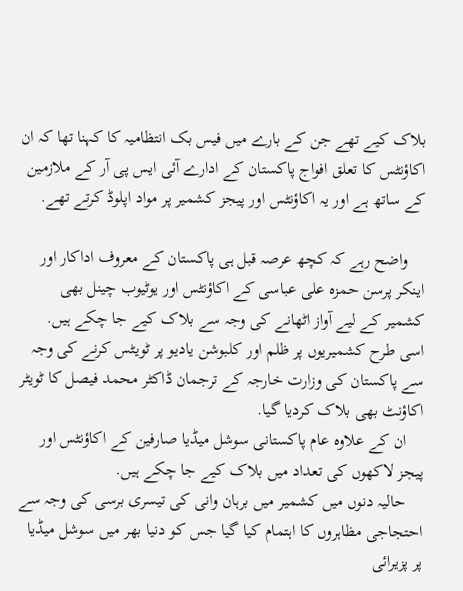بلاک کیے تھے جن کے بارے میں فیس بک انتظامیہ کا کہنا تھا کہ ان اکاؤنٹس کا تعلق افواج پاکستان کے ادارے آئی ایس پی آر کے ملازمین کے ساتھ ہے اور یہ اکاؤنٹس اور پیجز کشمیر پر مواد اپلوڈ کرتے تھے.

    واضح رہے کہ کچھ عرصہ قبل ہی پاکستان کے معروف اداکار اور اینکر پرسن حمزہ علی عباسی کے اکاؤنٹس اور یوٹیوب چینل بھی کشمیر کے لیے آواز اٹھانے کی وجہ سے بلاک کیے جا چکے ہیں. اسی طرح کشمیریوں پر ظلم اور کلبوشن یادیو پر ٹویٹس کرنے کی وجہ سے پاکستان کی وزارت خارجہ کے ترجمان ڈاکٹر محمد فیصل کا ٹویٹر اکاؤنٹ بھی بلاک کردیا گیا.
    ان کے علاوہ عام پاکستانی سوشل میڈیا صارفین کے اکاؤنٹس اور پیجز لاکھوں کی تعداد میں بلاک کیے جا چکے ہیں.
    حالیہ دنوں میں کشمیر میں برہان وانی کی تیسری برسی کی وجہ سے احتجاجی مظاہروں کا اہتمام کیا گیا جس کو دنیا بھر میں سوشل میڈیا پر پزیرائی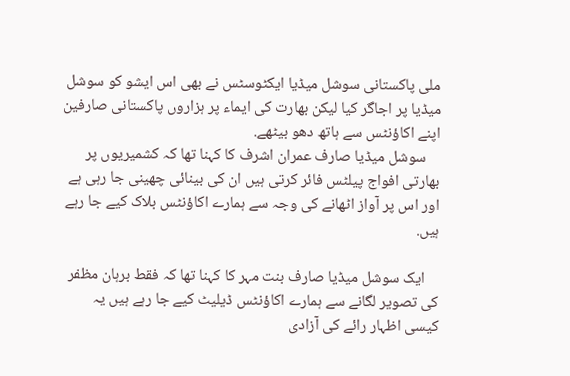ملی پاکستانی سوشل میڈیا ایکٹوسٹس نے بھی اس ایشو کو سوشل میڈیا پر اجاگر کیا لیکن بھارت کی ایماء پر ہزاروں پاکستانی صارفین اپنے اکاؤنٹس سے ہاتھ دھو بیٹھے.
    سوشل میڈیا صارف عمران اشرف کا کہنا تھا کہ کشمیریوں پر بھارتی افواج پیلٹس فائر کرتی ہیں ان کی بینائی چھینی جا رہی ہے اور اس پر آواز اٹھانے کی وجہ سے ہمارے اکاؤنٹس بلاک کیے جا رہے ہیں.

    ایک سوشل میڈیا صارف بنت مہر کا کہنا تھا کہ فقط برہان مظفر کی تصویر لگانے سے ہمارے اکاؤنٹس ڈیلیٹ کیے جا رہے ہیں یہ کیسی اظہار رائے کی آزادی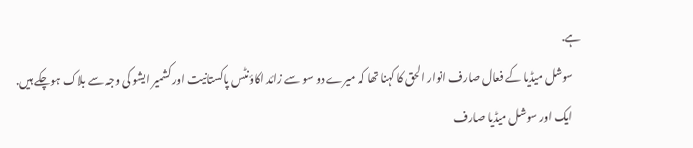ہے.
    سوشل میڈیا کے فعال صارف انوار الحق کا کہنا تھا کہ میرے دو سو سے زائد اکاؤنٹس پاکستانیت اور کشمیر ایشو کی وجہ سے بلاک ہوچکے ہیں.
    ایک اور سوشل میڈیا صارف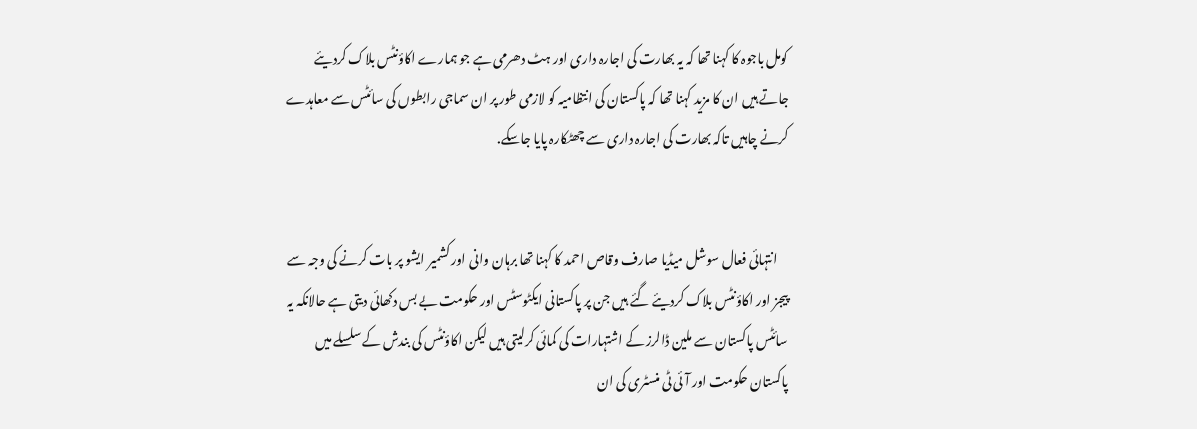کومل باجوہ کا کہنا تھا کہ یہ بھارت کی اجارہ داری اور ہٹ دھرمی ہے جو ہمارے اکاؤنٹس بلاک کردیئے جاتے ہیں ان کا مزید کہنا تھا کہ پاکستان کی انتظامیہ کو لازمی طور پر ان سماجی رابطوں کی سائٹس سے معاہدے کرنے چاہیں تاکہ بھارت کی اجارہ داری سے چھٹکارہ پایا جاسکے.


    انتہائی فعال سوشل میڈیا صارف وقاص احمد کا کہنا تھا برہان وانی اور کشمیر ایشو پر بات کرنے کی وجہ سے پیجز اور اکاؤنٹس بلاک کردیئے گئے ہیں جن پر پاکستانی ایکٹوسٹس اور حکومت بے بس دکھائی دیتی ہے حالانکہ یہ سائٹس پاکستان سے ملین ڈالرز کے اشتہارات کی کمائی کرلیتی ہیں لیکن اکاؤنٹس کی بندش کے سلسلے میں پاکستان حکومت اور آئی ٹی منسٹری کی ان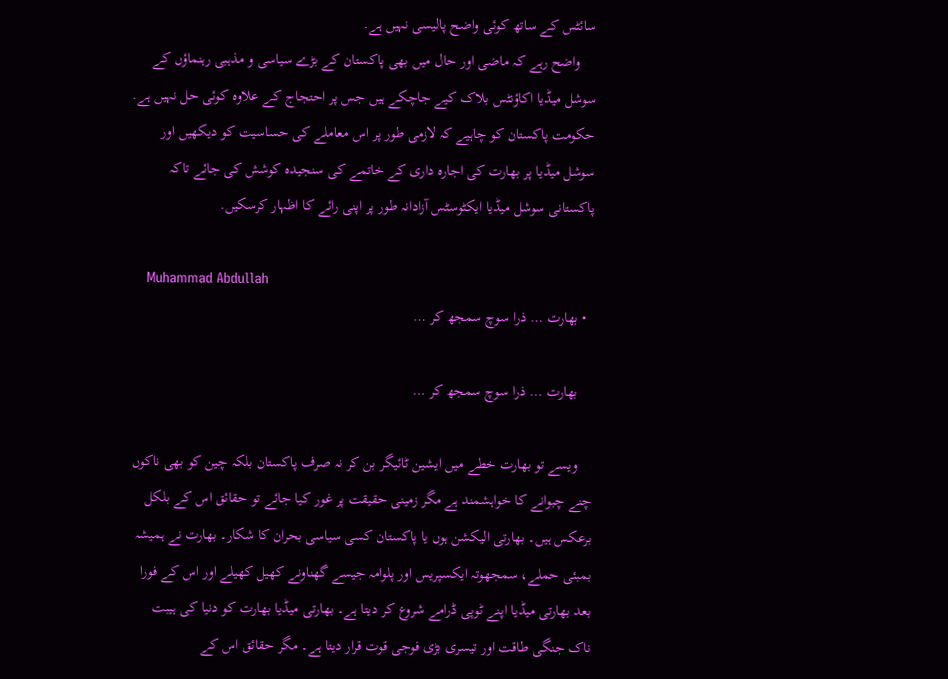سائٹس کے ساتھ کوئی واضح پالیسی نہیں ہے.
    واضح رہے کہ ماضی اور حال میں بھی پاکستان کے بڑے سیاسی و مذہبی رہنماؤں کے سوشل میڈیا اکاؤنٹس بلاک کیے جاچکے ہیں جس پر احتجاج کے علاوہ کوئی حل نہیں ہے. حکومت پاکستان کو چاہیے کہ لازمی طور پر اس معاملے کی حساسیت کو دیکھیں اور سوشل میڈیا پر بھارت کی اجارہ داری کے خاتمے کی سنجیدہ کوشش کی جائے تاکہ پاکستانی سوشل میڈیا ایکٹوسٹس آزادانہ طور پر اپنی رائے کا اظہار کرسکیں.

    Muhammad Abdullah
  • بھارت … ذرا سوچ سمجھ کر …

    بھارت … ذرا سوچ سمجھ کر …

    ویسے تو بھارت خطے میں ایشین ٹائیگر بن کر نہ صرف پاکستان بلکہ چین کو بھی ناکوں چنے چبوانے کا خواہشمند ہے مگر زمینی حقیقت پر غور کیا جائے تو حقائق اس کے بلکل برعکس ہیں۔ بھارتی الیکشن ہوں یا پاکستان کسی سیاسی بحران کا شکار۔ بھارت نے ہمیشہ بمبئی حملے، سمجھوتہ ایکسپریس اور پلوامہ جیسے گھناونے کھیل کھیلے اور اس کے فورا بعد بھارتی میڈیا اپنے ٹوپی ڈرامے شروع کر دیتا ہے۔ بھارتی میڈیا بھارت کو دنیا کی ہیبت ناک جنگی طاقت اور تیسری بڑی فوجی قوت قرار دیتا ہے۔ مگر حقائق اس کے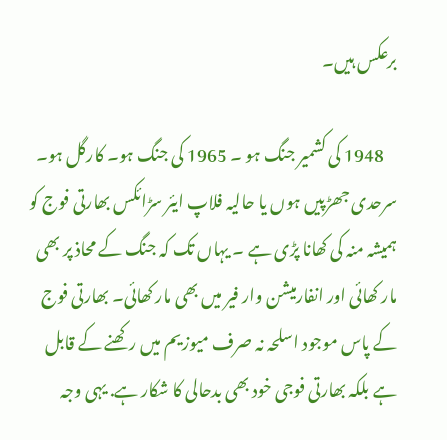برعکس ہیں۔

    1948 کی کشمیر جنگ ہو ۔ 1965 کی جنگ ہو۔ کارگل ہو۔ سرحدی جھڑپیں ہوں یا حالیہ فلاپ ایئر سڑائکس بھارتی فوج کو ہمیشہ منہ کی کھانا پڑی ہے ۔ یہاں تک کہ جنگ کے محاذ پر بھی مار کھائی اور انفارمیشن وار فیر میں بھی مار کھائی۔ بھارتی فوج کے پاس موجود اسلحہ نہ صرف میوزیم میں رکھنے کے قابل ہے بلکہ بھارتی فوجی خود بھی بدحالی کا شکار ہے. یہی وجہ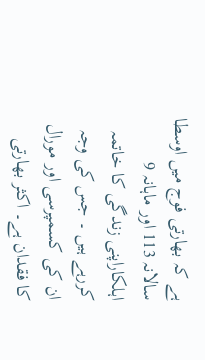ہے کہ بھارتی فوج میں اوسطا سالانہ 113 اور ماہانہ 9 اہلکاراپنی زندگی کا خاتمہ کررہے ہیں ۔ جس کی وجہ ان کی کسمپرسی اور مورال کا فقدان ہے۔ اکثر بھارتی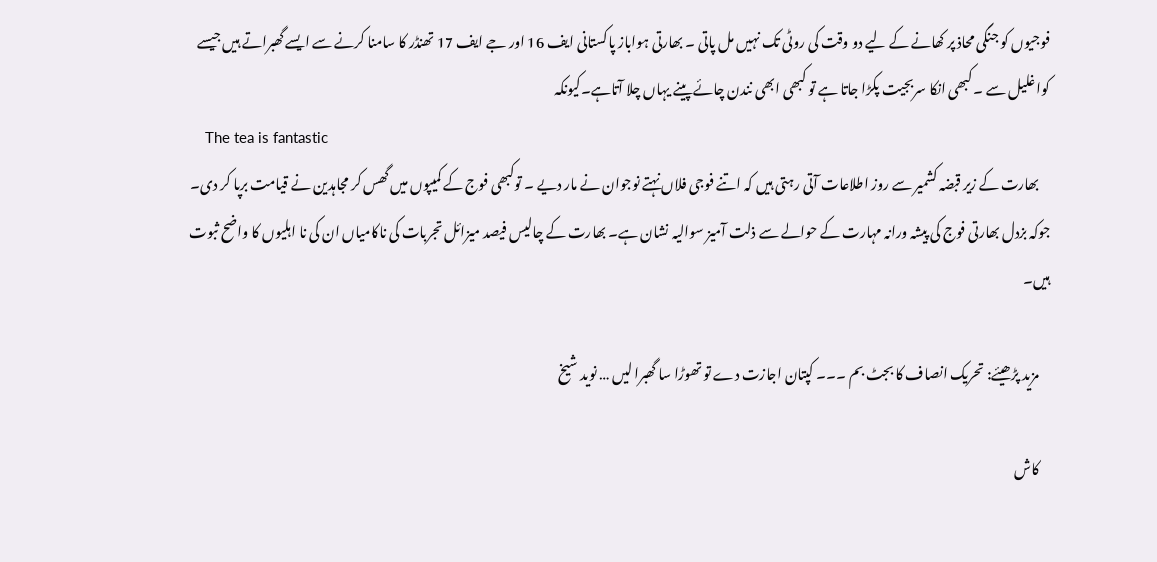فوجیوں کو جنگی محاذ پر کھانے کے لیے دو وقت کی روٹی تک نہیں مل پاتی ۔ بھارتی ہواباز پاکستانی ایف 16 اور جے ایف 17 تھنڈر کا سامنا کرنے سے ایسے گھبراتے ہیں جیسے کوا غلیل سے ۔ کبھی انکا سربجیت پکڑا جاتا ہے تو کبھی ابھی نندن چائے پینے یہاں چلا آتاہے۔کیونکہ
    The tea is fantastic
    بھارت کے زیر قبضہ کشمیر سے روز اطلاعات آتی رہتی ہیں کہ اتنے فوجی فلاں نہتے نوجوان نے مار دیے ۔ توکبھی فوج کے کمیپوں میں گھس کر مجاہدین نے قیامت برپا کر دی۔ جوکہ بزدل بھارتی فوج کی پیشہ ورانہ مہارت کے حوالے سے ذلت آمیز سوالیہ نشان ہے۔ بھارت کے چالیس فیصد میزائل تجربات کی ناکامیاں ان کی نا اہلیوں کا واضح ثبوت ہیں۔

    مزید پڑھیئے: تحریک انصاف کا بجٹ بم ۔۔۔ کپتان اجازت دے تو تھوڑا سا گھبرا لیں … نوید شیخ

    کاش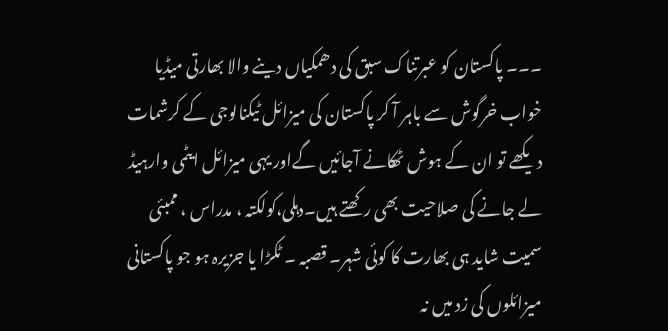۔۔۔ پاکستان کو عبرتناک سبق کی دھمکیاں دینے والا بھارتی میڈیا خواب خرگوش سے باہر آ کر پاکستان کی میزائل ٹیکنالوجی کے کرشمات دیکھے تو ان کے ہوش ٹھکانے آجائیں گےاور یہی میزائل ایٹمی وارہیڈ لے جانے کی صلاحیت بھی رکھتے ہیں۔دہلی،کولکتہ ، مدراس ، ممبئی سمیت شاید ہی بھارت کا کوئی شہر۔ قصبہ ۔ ٹکڑا یا جزیرہ ہو جو پاکستانی میزائلوں کی زد میں نہ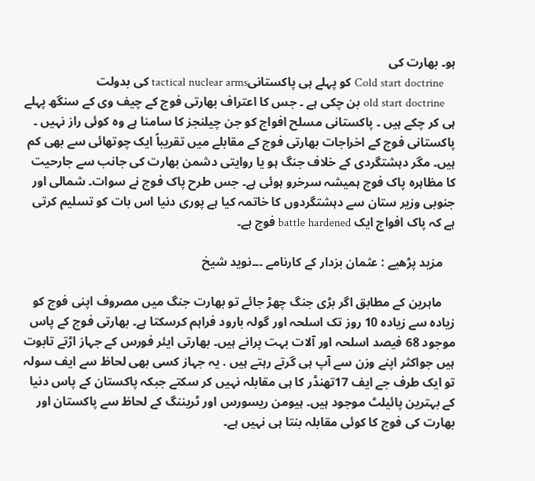ہو۔ بھارت کی
    Cold start doctrine کو پہلے ہی پاکستانیtactical nuclear arms کی بدولت
    old start doctrine بن چکی ہے ۔ جس کا اعتراف بھارتی فوج کے چیف وی کے سنگھ پہلے ہی کر چکے ہیں ۔ پاکستانی مسلح افواج کو جن چیلنجز کا سامنا ہے وہ کوئی راز نہیں ۔ پاکستانی فوج کے اخراجات بھارتی فوج کے مقابلے میں تقریباً ایک چوتھائی سے بھی کم ہیں۔ مگر دہشتگردی کے خلاف جنگ ہو یا روایتی دشمن بھارت کی جانب سے جارحیت کا مظاہرہ پاک فوج ہمیشہ سرخرو ہوئی ہے۔ جس طرح پاک فوج نے سوات۔ شمالی اور جنوبی وزیر ستان سے دہشتگردوں کا خاتمہ کیا ہے پوری دنیا اس بات کو تسلیم کرتی ہے کہ پاک افواج ایک battle hardened فوج ہے۔

    مزید پڑھیے : عثمان بزدار کے کارنامے ۔۔۔نوید شیخ

    ماہرین کے مطابق اگر بڑی جنگ چھڑ جائے تو بھارت جنگ میں مصروف اپنی فوج کو زیادہ سے زیادہ 10 روز تک اسلحہ اور گولہ بارود فراہم کرسکتا ہے۔ بھارتی فوج کے پاس موجود 68 فیصد اسلحہ اور آلات بہت پرانے ہیں۔ بھارتی ایئر فورس کے جہاز اڑتے تابوت ہیں جواکثر اپنے وزن سے آپ ہی گرتے رہتے ہیں . یہ جہاز کسی بھی لحاظ سے ایف سولہ تو ایک طرف جے ایف 17تھنڈر کا ہی مقابلہ نہیں کر سکتے جبکہ پاکستان کے پاس دنیا کے بہترین پائیلٹ موجود ہیں۔ ہیومن ریسورس اور ٹریننگ کے لحاظ سے پاکستان اور بھارت کی فوج کا کوئی مقابلہ بنتا ہی نہیں ہے۔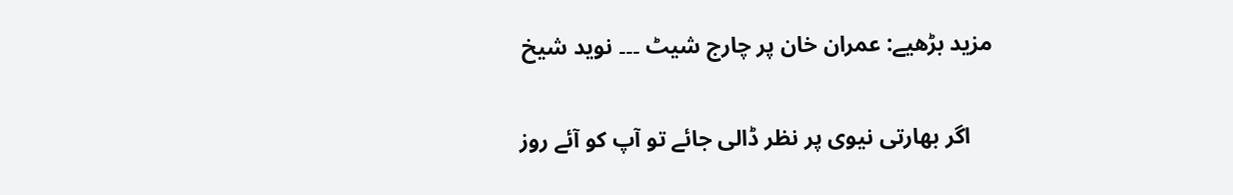مزید بڑھیے: عمران خان پر چارج شیٹ ۔۔۔ نوید شیخ

    اگر بھارتی نیوی پر نظر ڈالی جائے تو آپ کو آئے روز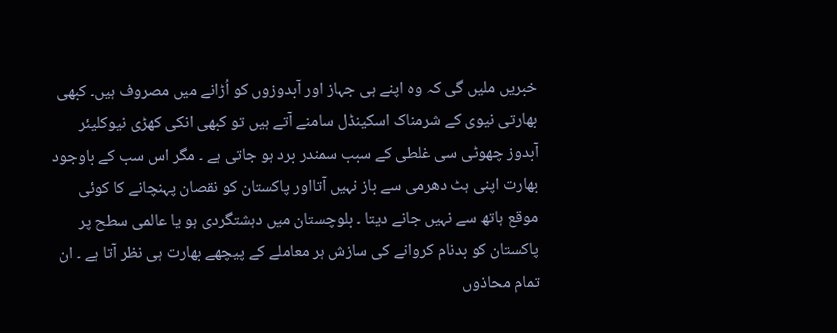خبریں ملیں گی کہ وہ اپنے ہی جہاز اور آبدوزوں کو اُڑانے میں مصروف ہیں۔ کبھی بھارتی نیوی کے شرمناک اسکینڈل سامنے آتے ہیں تو کبھی انکی کھڑی نیوکلیئر آبدوز چھوٹی سی غلطی کے سبب سمندر برد ہو جاتی ہے ۔ مگر اس سب کے باوجود بھارت اپنی ہٹ دھرمی سے باز نہیں آتااور پاکستان کو نقصان پہنچانے کا کوئی موقع ہاتھ سے نہیں جانے دیتا ۔ بلوچستان میں دہشتگردی ہو یا عالمی سطح پر پاکستان کو بدنام کروانے کی سازش ہر معاملے کے پیچھے بھارت ہی نظر آتا ہے ۔ ان تمام محاذوں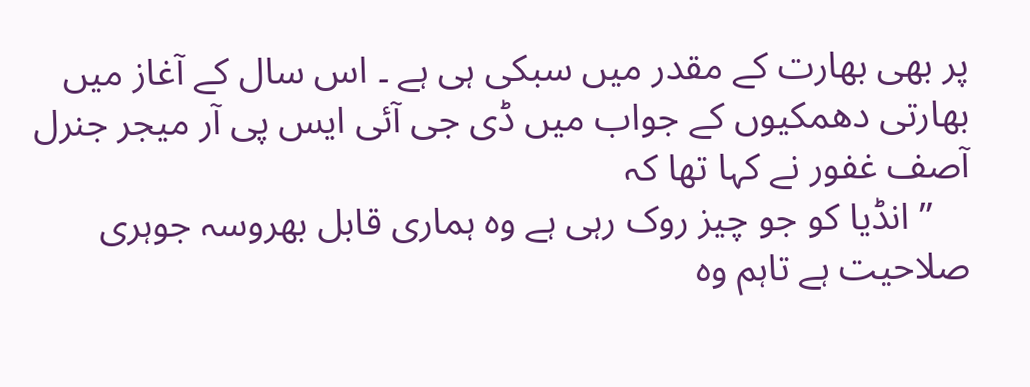پر بھی بھارت کے مقدر میں سبکی ہی ہے ۔ اس سال کے آغاز میں بھارتی دھمکیوں کے جواب میں ڈی جی آئی ایس پی آر میجر جنرل آصف غفور نے کہا تھا کہ
    ” انڈیا کو جو چیز روک رہی ہے وہ ہماری قابل بھروسہ جوہری صلاحیت ہے تاہم وہ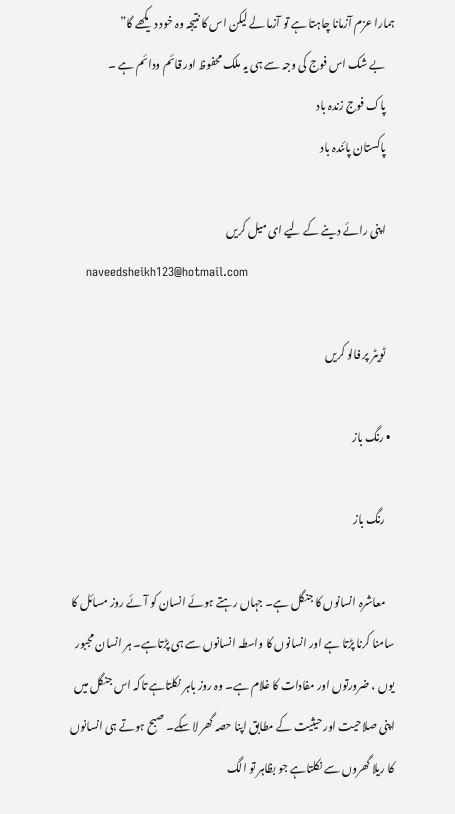ہمارا عزم آزمانا چاہتا ہے تو آزما لے لیکن اس کا نتیجہ وہ خود دیکھے گا”
    بے شک اس فوج کی وجہ سے ہی یہ ملک محفوظ اور قائم ودائم ہے ۔
    پاک فوج زندہ باد
    پاکستان پائندہ باد

    اپنی رائے دینے کے لیے ای میل کریں
    naveedsheikh123@hotmail.com

    ٹویٹر پر فالو کریں

  • رنگ باز

    رنگ باز

    معاشرہ انسانوں کا جنگل ہے۔ جہاں رہتے ہوئے انسان کو آئے روز مسائل کا سامنا کرنا پڑتا ہے اور انسانوں کا واسطہ انسانوں سے ہی پڑتاہے۔ ہر انسان مجبور یوں ، ضرورتوں اور مفادات کا غلام ہے۔ وہ روز باہر نکلتاہے تاکہ اس جنگل میں اپنی صلاحیت اور حیثیت کے مطابق اپنا حصہ گھر لا سکے۔ صبح ہوتے ہی انسانوں کا ریلا گھروں سے نکلتاہے جو بظاہر تو الگ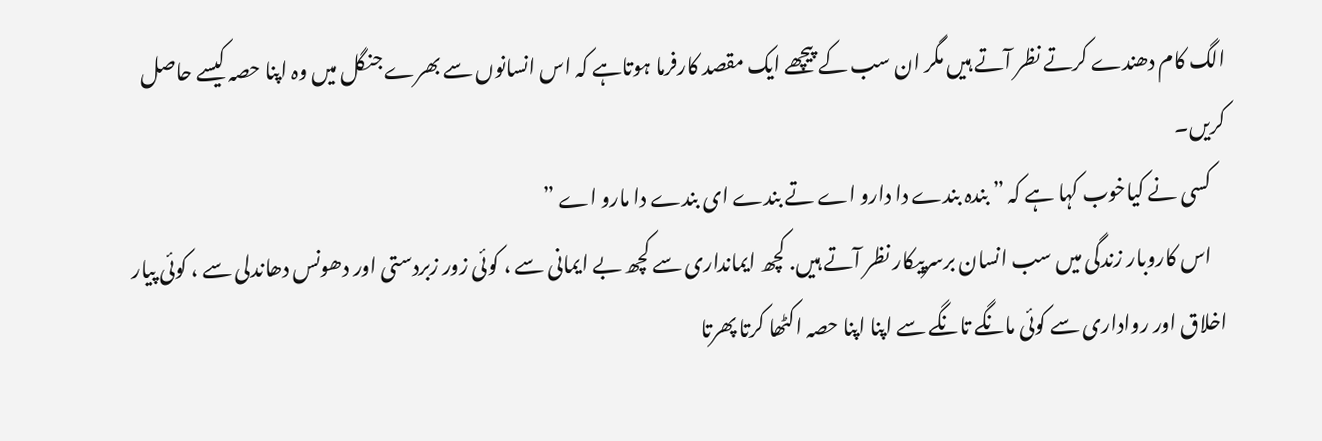الگ کام دھندے کرتے نظر آتے ہیں مگر ان سب کے پیچھے ایک مقصد کارفرما ہوتاہے کہ اس انسانوں سے بھرے جنگل میں وہ اپنا حصہ کیسے حاصل کریں۔
    کسی نے کیاخوب کہا ہے کہ ” بندہ بندے دا دارو اے تے بندے ای بندے دا مارو اے ”
    اس کاروبار زندگی میں سب انسان برسرپیکار نظر آتے ہیں. کچھ ایمانداری سے کچھ بے ایمانی سے ، کوئی زور زبردستی اور دھونس دھاندلی سے ، کوئی پیار اخلاق اور رواداری سے کوئی مانگے تانگے سے اپنا اپنا حصہ اکٹھا کرتا پھرتا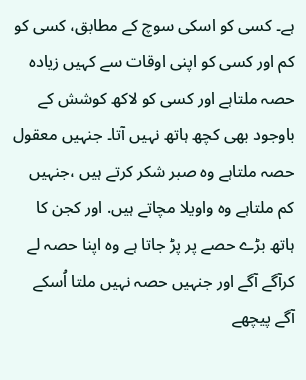ہے۔ کسی کو اسکی سوچ کے مطابق، کسی کو کم اور کسی کو اپنی اوقات سے کہیں زیادہ حصہ ملتاہے اور کسی کو لاکھ کوشش کے باوجود بھی کچھ ہاتھ نہیں آتا۔ جنہیں معقول حصہ ملتاہے وہ صبر شکر کرتے ہیں ،جنہیں کم ملتاہے وہ واویلا مچاتے ہیں. اور کجن کا ہاتھ بڑے حصے پر پڑ جاتا ہے وہ اپنا حصہ لے کرآگے آگے اور جنہیں حصہ نہیں ملتا اُسکے آگے پیچھے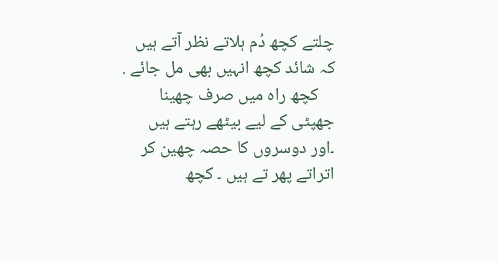چلتے کچھ دُم ہلاتے نظر آتے ہیں کہ شائد کچھ انہیں بھی مل جائے .
    کچھ راہ میں صرف چھینا جھپٹی کے لیے بیٹھے رہتے ہیں ۔اور دوسروں کا حصہ چھین کر اتراتے پھر تے ہیں ۔ کچھ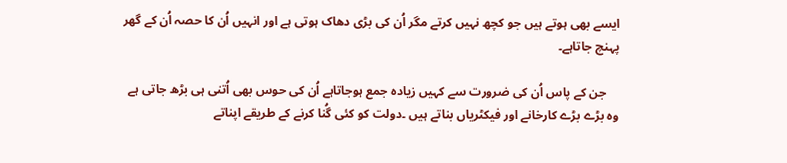ایسے بھی ہوتے ہیں جو کچھ نہیں کرتے مگر اُن کی بڑی دھاک ہوتی ہے اور انہیں اُن کا حصہ اُن کے گھر پہنچ جاتاہے۔

    جن کے پاس اُن کی ضرورت سے کہیں زیادہ جمع ہوجاتاہے اُن کی حوس بھی اُتنی ہی بڑھ جاتی ہے وہ بڑے بڑے کارخانے اور فیکٹریاں بناتے ہیں ۔دولت کو کئی گُنا کرنے کے طریقے اپناتے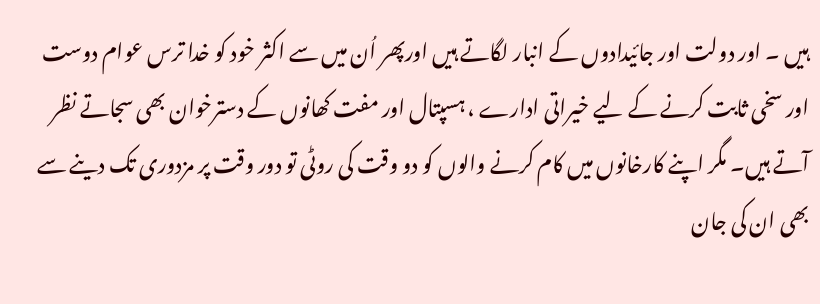ہیں ۔ اور دولت اور جائیدادوں کے انبار لگاتے ہیں اورپھر اُن میں سے اکثر خود کو خدا ترس عوام دوست اور سخی ثابت کرنے کے لیے خیراتی ادارے ، ہسپتال اور مفت کھانوں کے دسترخوان بھی سجاتے نظر آتے ہیں۔ مگر اپنے کارخانوں میں کام کرنے والوں کو دو وقت کی روٹی تو دور وقت پر مزدوری تک دینے سے بھی ان کی جان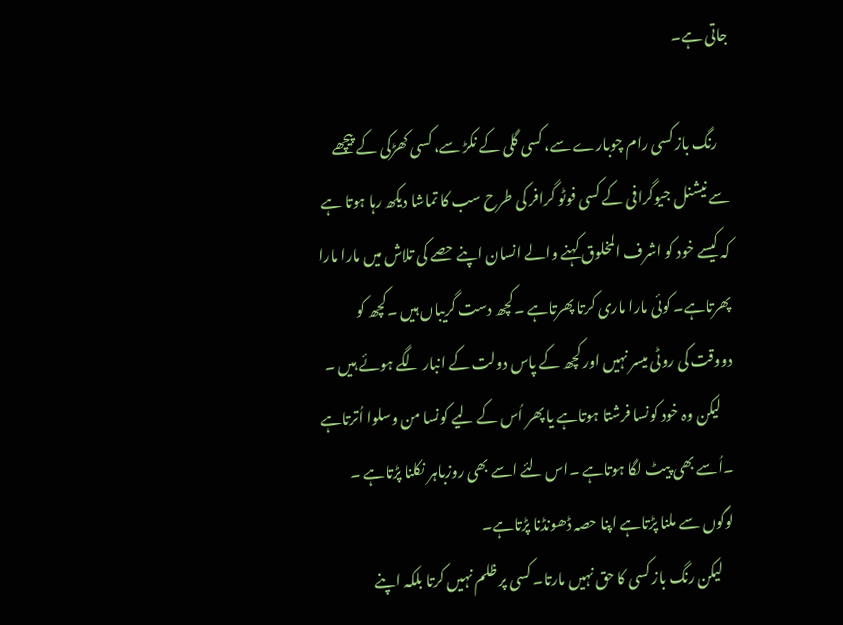جاتی ہے۔

    رنگ باز کسی رام چوبارے سے، کسی گلی کے نکڑ سے، کسی کھڑکی کے پیچھے سے نیشنل جیوگرافی کے کسی فوٹو گرافر کی طرح سب کا تماشا دیکھ رہا ہوتا ہے کہ کیسے خود کو اشرف المخلوق کہنے والے انسان اپنے حصے کی تلاش میں مارا مارا پھرتاہے۔ کوئی مارا ماری کرتا پھرتاہے ۔کچھ دست گریباں ہیں ۔کچھ کو دووقت کی روٹی میسر نہیں اور کچھ کے پاس دولت کے انبار لگے ہوئے ہیں ۔
    لیکن وہ خود کونسا فرشتا ہوتاہے یا پھر اُس کے لیے کونسا من وسلوا اُترتاہے ۔اُسے بھی پیٹ لگا ہوتاہے ۔اس لئے اسے بھی روزباہر نکلنا پڑتاہے ۔ لوگوں سے ملنا پڑتاہے اپنا حصہ ڈھونڈنا پڑتاہے۔
    لیکن رنگ باز کسی کا حق نہیں مارتا۔ کسی پر ظلم نہیں کرتا بلکہ اپنے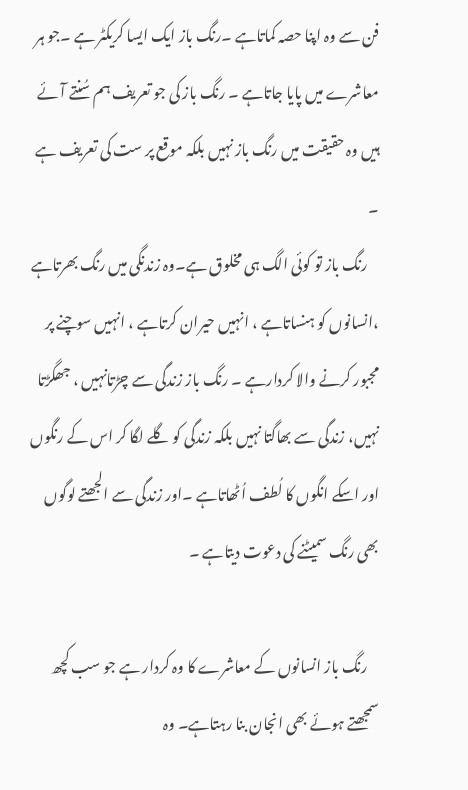فن سے وہ اپنا حصہ کماتاہے ۔رنگ باز ایک ایسا کریکٹر ہے ۔جو ہر معاشرے میں پایا جاتاہے ۔ رنگ باز کی جو تعریف ہم سُنتے آئے ہیں وہ حقیقت میں رنگ باز نہیں بلکہ موقع پر ست کی تعریف ہے ۔
    رنگ باز تو کوئی الگ ہی مخلوق ہے۔وہ زندنگی میں رنگ بھرتاہے ،انسانوں کو ہنساتاہے ، انہیں حیران کرتاہے ، انہیں سوچنے پر مجبور کرنے والا کردارہے ۔ رنگ باز زندگی سے چڑتانہیں ، جھگڑتا نہیں، زندگی سے بھاگتا نہیں بلکہ زندگی کو گلے لگا کر اس کے رنگوں اور اسکے انگوں کا لُطف اُٹھاتاہے ۔اور زندگی سے الجھتے لوگوں بھی رنگ سمیٹنے کی دعوت دیتاہے ۔

    رنگ باز انسانوں کے معاشرے کا وہ کردار ہے جو سب کچھ سمجھتے ہوئے بھی انجان بنا رہتاہے۔ وہ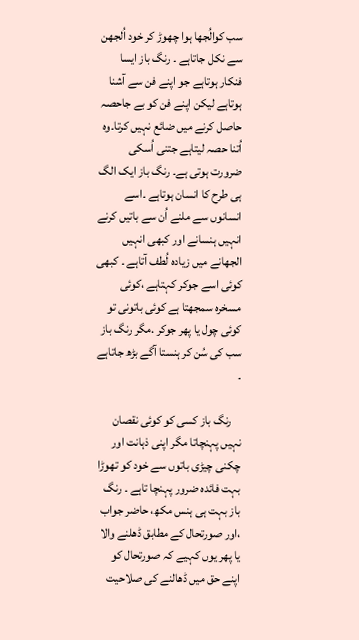سب کوالُجھا ہوا چھوڑ کر خود اُلجھن سے نکل جاتاہے ۔ رنگ باز ایسا فنکار ہوتاہے جو اپنے فن سے آشنا ہوتاہے لیکن اپنے فن کو بے جاحصہ حاصل کرنے میں ضائع نہیں کرتا۔وہ اُتنا حصہ لیتاہے جتنی اُسکی ضرورت ہوتی ہے۔ رنگ باز ایک الگ ہی طرح کا انسان ہوتاہے ۔اسے انسانوں سے ملنے اُن سے باتیں کرنے انہیں ہنسانے اور کبھی انہیں الجھانے میں زیادہ لُطف آتاہے ۔ کبھی کوئی اسے جوکر کہتاہے ،کوئی مسخرہ سمجھتا ہے کوئی باتونی تو کوئی چول یا پھر جوکر .مگر رنگ باز سب کی سُن کر ہنستا آگے بڑھ جاتاہے ۔

    رنگ باز کسی کو کوئی نقصان نہیں پہنچاتا مگر اپنی ذہانت اور چکنی چیڑی باتوں سے خود کو تھوڑا بہت فائدہ ضرور پہنچا تاہے ۔ رنگ باز بہت ہی ہنس مکھ، حاضر جواب ،اور صورتحال کے مطابق ڈھلنے والا یا پھر یوں کہیے کہ صورتحال کو اپنے حق میں ڈھالنے کی صلاحیت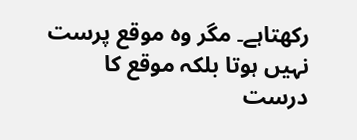رکھتاہے۔ مگر وہ موقع پرست نہیں ہوتا بلکہ موقع کا درست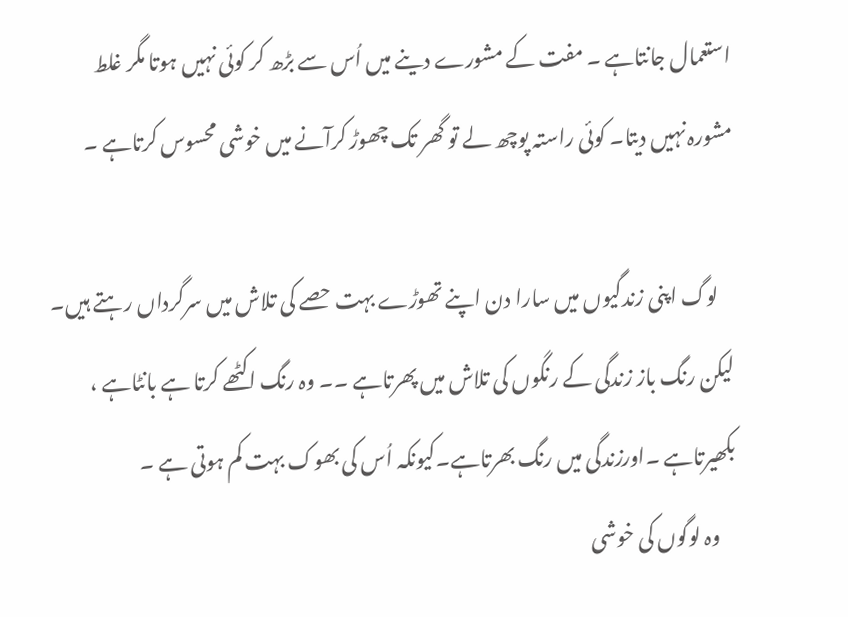استعمال جانتاہے ۔ مفت کے مشورے دینے میں اُس سے بڑھ کر کوئی نہیں ہوتا مگر غلط مشورہ نہیں دیتا۔ کوئی راستہ پوچھ لے تو گھر تک چھوڑ کرآنے میں خوشی محسوس کرتاہے ۔

    لوگ اپنی زندگیوں میں سارا دن اپنے تھوڑے بہت حصے کی تلاش میں سرگرداں رہتے ہیں۔ لیکن رنگ باز زندگی کے رنگوں کی تلاش میں پھرتاہے ۔۔ وہ رنگ اکٹھے کرتا ہے بانٹاہے ، بکھیرتاہے ۔اورزندگی میں رنگ بھرتاہے۔کیونکہ اُس کی بھوک بہت کم ہوتی ہے ۔
    وہ لوگوں کی خوشی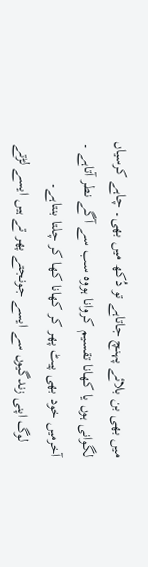میں بھی بن بلائے پہنچ جاتاہے تو دُکھ میں بھی۔ چاہے کرسیاں لگوانی ہوں یا کھانا تقسیم کروانا ہووہ سب سے آگے نطر آتاہے ۔ آخرمیں خود بھی پیٹ پھر کر کھانا کھا کر چلتا بنتاہے۔
    لوگ اپنی زندگیوں سے ایسے جونجتے پھر تے ہیں ایسے لڑتے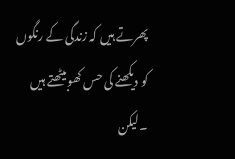پھرتے ہیں کہ زندگی کے رنگوں کو دیکھنے کی حس کھوبیٹھتے ہیں ۔لیکن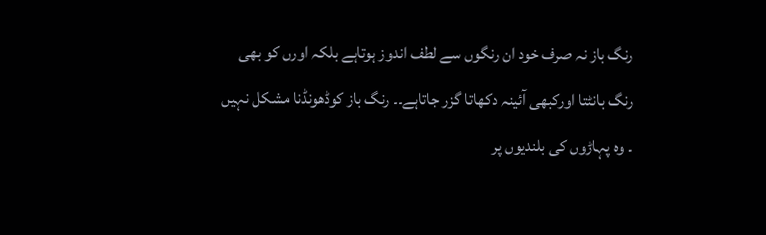رنگ باز نہ صرف خود ان رنگوں سے لطف اندوز ہوتاہے بلکہ اورں کو بھی رنگ بانٹتا اورکبھی آئینہ دکھاتا گزر جاتاہے۔۔ رنگ باز کوڈھونڈنا مشکل نہیں ۔ وہ پہاڑوں کی بلندیوں پر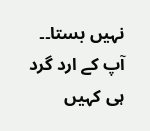نہیں بستا۔۔ آپ کے ارد گرد ہی کہیں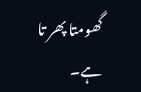گھومتا پھر تا ہے۔